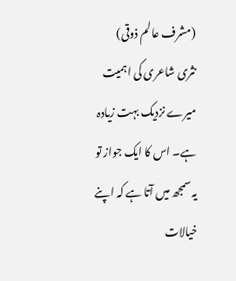(مشرف عالم ذوقی)
نثری شاعری کی اہمیت میرے نزدیک بہت زیادہ ہے۔ اس کا ایک جواز تو یہ سمجھ میں آتا ہے کہ اپنے خیالات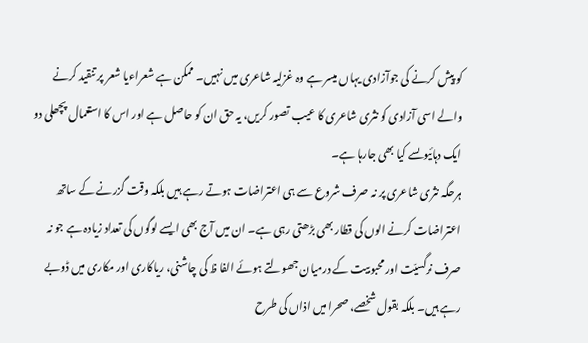کو پیش کرنے کی جوآزادی یہاں میسر ہے وہ غزلیہ شاعری میں نہیں۔ ممکن ہے شعراءیا شعر پر تنقید کرنے والے اسی آزادی کو نثری شاعری کا عیب تصور کریں، یہ حق ان کو حاصل ہے اور اس کا استعمال پچھلی دو ایک دہائیوںسے کیا بھی جارہا ہے۔
ہرحگہ نثری شاعری پر نہ صرف شروع سے ہی اعتراضات ہوتے رہے ہیں بلکہ وقت گزرنے کے ساتھ اعتراضات کرنے الوں کی قطار بھی بڑھتی رہی ہے۔ ان میں آج بھی ایسے لوگوں کی تعداد زیادہ ہے جو نہ صرف نرگسیّت اور محبوبیت کے درمیان جھولتے ہوئے الفا ظ کی چاشنی، ریاکاری اور مکاری میں ڈوبے رہے ہیں۔ بلکہ بقول شخصے، صحرا میں اذاں کی طرح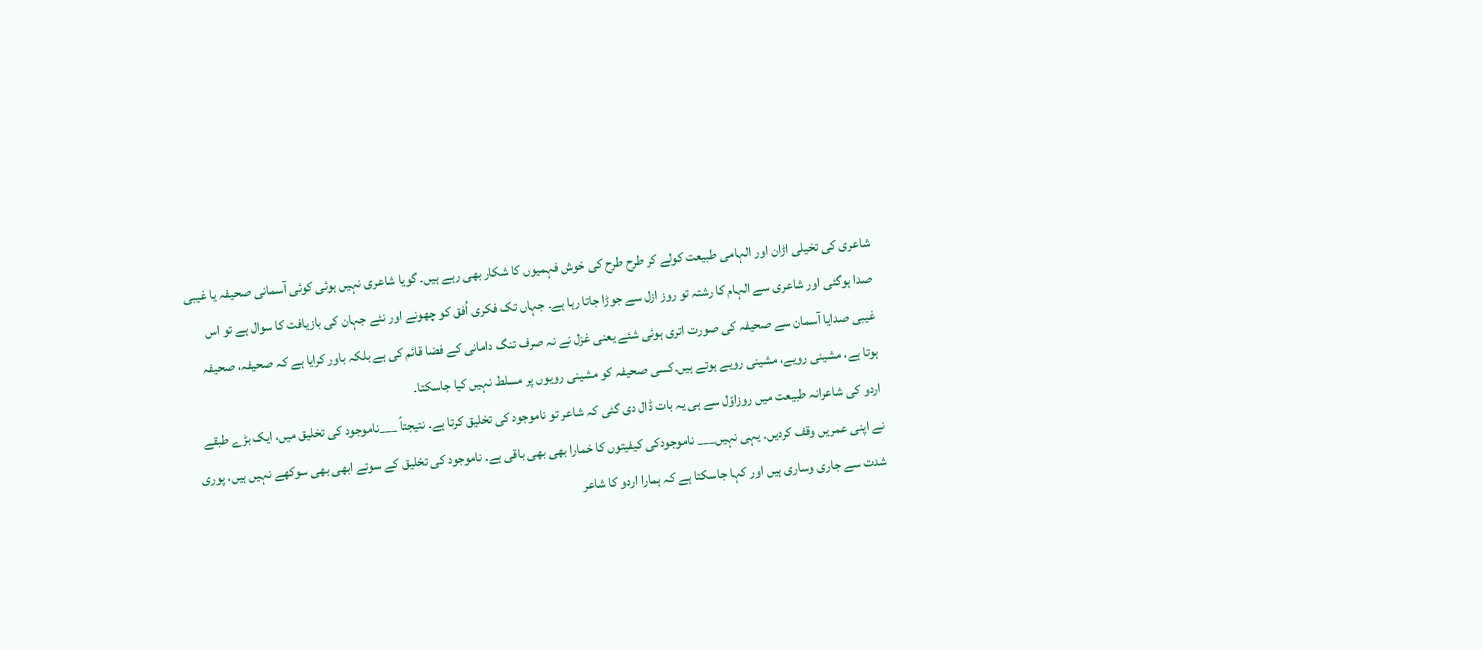شاعری کی تخیلی اڑان اور الہامی طبیعت کولے کر طرح طرح کی خوش فہمیوں کا شکار بھی رہے ہیں۔ گویا شاعری نہیں ہوئی کوئی آسمانی صحیفہ یا غیبی صدا ہوگئی اور شاعری سے الہام کا رشتہ تو روز ازل سے جوڑا جاتا رہا ہے۔ جہاں تک فکری اُفق کو چھونے اور نئے جہان کی بازیافت کا سوال ہے تو اس غیبی صدایا آسمان سے صحیفہ کی صورت اتری ہوئی شئے یعنی غزل نے نہ صرف تنگ دامانی کے فضا قائم کی ہے بلکہ باور کرایا ہے کہ صحیفہ، صحیفہ ہوتا ہے، مشینی رویے، مشینی رویے ہوتے ہیں۔کسی صحیفہ کو مشینی رویوں پر مسلط نہیں کیا جاسکتا۔
اردو کی شاعرانہ طبیعت میں روزاوّل سے ہی یہ بات ڈال دی گئی کہ شاعر تو ناموجود کی تخلیق کرتا ہے۔ نتیجتاً ___ناموجود کی تخلیق میں، ایک بڑے طبقے نے اپنی عمریں وقف کردیں۔ یہی نہیں___ ناموجودکی کیفیتوں کا خمارا بھی بھی باقی ہے۔ ناموجود کی تخلیق کے سوتے ابھی بھی سوکھے نہیں ہیں، پوری شدت سے جاری وساری ہیں اور کہا جاسکتا ہے کہ ہمارا اردو کا شاعر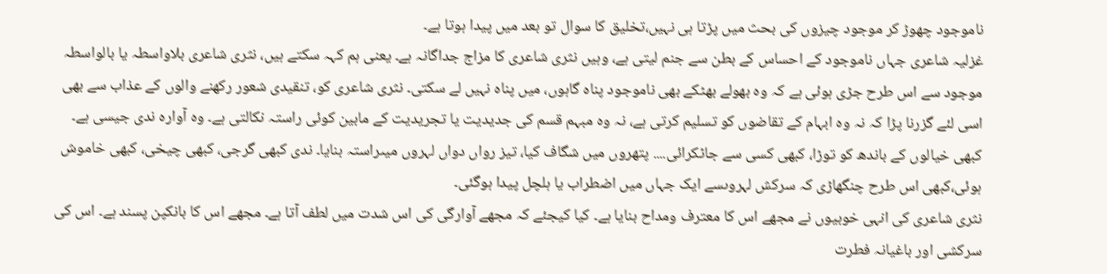ناموجود چھوڑ کر موجود چیزوں کی بحث میں پڑتا ہی نہیں،تخلیق کا سوال تو بعد میں پیدا ہوتا ہے۔
غزلیہ شاعری جہاں ناموجود کے احساس کے بطن سے جنم لیتی ہے، وہیں نثری شاعری کا مزاج جداگانہ ہے۔ یعنی ہم کہہ سکتے ہیں، نثری شاعری بلاواسطہ یا بالواسطہ موجود سے اس طرح جڑی ہوئی ہے کہ وہ بھولے بھٹکے بھی ناموجود پناہ گاہوں، میں پناہ نہیں لے سکتی۔ نثری شاعری کو، تنقیدی شعور رکھنے والوں کے عذاب سے بھی اسی لئے گزرنا پڑا کہ نہ وہ ابہام کے تقاضوں کو تسلیم کرتی ہے، نہ وہ مبہم قسم کی جدیدیت یا تجریدیت کے مابین کوئی راستہ نکالتی ہے۔ وہ آوارہ ندی جیسی ہے۔ کبھی خیالوں کے باندھ کو توڑا، کبھی کسی سے جاٹکرائی.... پتھروں میں شگاف کیا، تیز رواں دواں لہروں میںراستہ بنایا۔ ندی کبھی گرجی، کبھی چیخی، کبھی خاموش ہوئی،کبھی اس طرح چنگھاڑی کہ سرکش لہروںسے ایک جہاں میں اضطراب یا ہلچل پیدا ہوگئی۔
نثری شاعری کی انہی خوبیوں نے مجھے اس کا معترف ومداح بنایا ہے۔ کیا کیجئے کہ مجھے آوارگی کی اس شدت میں لطف آتا ہے۔ مجھے اس کا بانکپن پسند ہے۔ اس کی سرکشی اور باغیانہ فطرت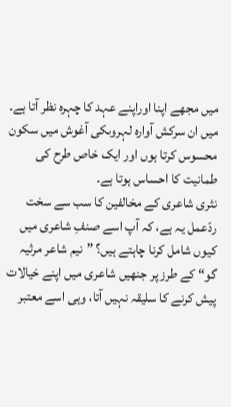میں مجھے اپنا اوراپنے عہد کا چہرہ نظر آتا ہے۔ میں ان سرکش آوارہ لہروںکی آغوش میں سکون محسوس کرتا ہوں اور ایک خاص طرح کی طمانیت کا احساس ہوتا ہے۔
نثری شاعری کے مخالفین کا سب سے سخت ردّعمل یہ ہے، کہ آپ اسے صنفِ شاعری میں کیوں شامل کرنا چاہتے ہیں؟ ”نیم شاعر مرثیہ گو“ کے طرز پر جنھیں شاعری میں اپنے خیالات پیش کرنے کا سلیقہ نہیں آتا، وہی اسے معتبر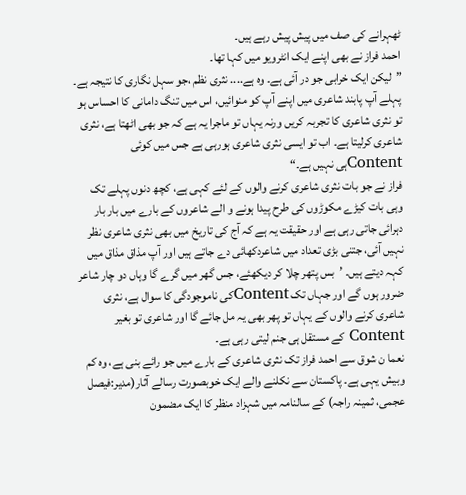ٹھہرانے کی صف میں پیش پیش رہے ہیں۔
احمد فراز نے بھی اپنے ایک انٹرویو میں کہا تھا۔
”لیکن ایک خرابی جو در آئی ہے۔ وہ ہے.... نثری نظم ،جو سہل نگاری کا نتیجہ ہے۔ پہلے آپ پابند شاعری میں اپنے آپ کو منوائیں، اس میں تنگ دامانی کا احساس ہو تو نثری شاعری کا تجربہ کریں ورنہ یہاں تو ماجرا یہ ہے کہ جو بھی اٹھتا ہے، نثری شاعری کرلیتا ہے۔ اب تو ایسی نثری شاعری ہورہی ہے جس میں کوئی Contentہی نہیں ہے۔“
فراز نے جو بات نثری شاعری کرنے والوں کے لئے کہی ہے، کچھ دنوں پہلے تک وہی بات کیڑے مکوڑوں کی طرح پیدا ہونے و الے شاعروں کے بارے میں بار بار دہرائی جاتی رہی ہے اور حقیقت یہ ہے کہ آج کی تاریخ میں بھی نثری شاعری نظر نہیں آئی، جتنی بڑی تعداد میں شاعردکھائی دے جاتے ہیں اور آپ مذاق مذاق میں کہہ دیتے ہیں۔ ’بس پتھر چلا کر دیکھئے، جس گھر میں گرے گا وہاں دو چار شاعر ضرور ہوں گے اور جہاں تک Contentکی ناموجودگی کا سوال ہے، نثری شاعری کرنے والوں کے یہاں تو پھر بھی یہ مل جائے گا اور شاعری تو بغیر Content کے مستقل ہی جنم لیتی رہی ہے۔
نعما ن شوق سے احمد فراز تک نثری شاعری کے بارے میں جو رائے بنی ہے، وہ کم وبیش یہی ہے۔ پاکستان سے نکلنے والے ایک خوبصورت رسالے آثار(مدیر:فیصل عجمی، ثمینہ راجہ) کے سالنامہ میں شہزاد منظر کا ایک مضمون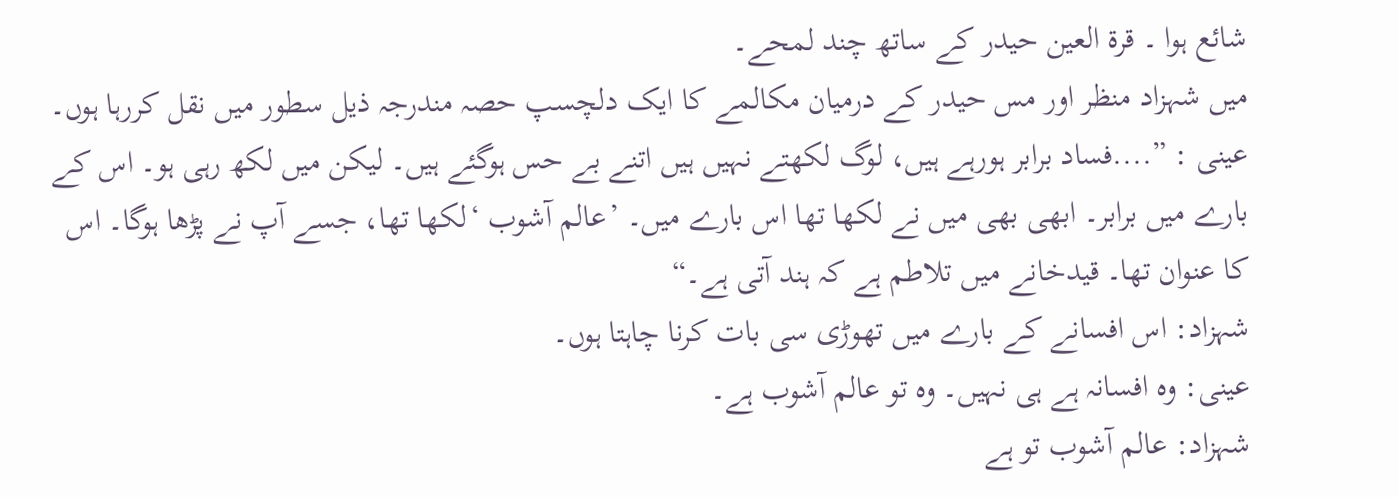شائع ہوا ۔ قرة العین حیدر کے ساتھ چند لمحے۔
میں شہزاد منظر اور مس حیدر کے درمیان مکالمے کا ایک دلچسپ حصہ مندرجہ ذیل سطور میں نقل کررہا ہوں۔
عینی : ”....فساد برابر ہورہے ہیں، لوگ لکھتے نہیں ہیں اتنے بے حس ہوگئے ہیں۔ لیکن میں لکھ رہی ہو۔ اس کے بارے میں برابر۔ ابھی بھی میں نے لکھا تھا اس بارے میں۔ ’عالم آشوب ‘لکھا تھا، جسے آپ نے پڑھا ہوگا۔ اس کا عنوان تھا۔ قیدخانے میں تلاطم ہے کہ ہند آتی ہے۔“
شہزاد: اس افسانے کے بارے میں تھوڑی سی بات کرنا چاہتا ہوں۔
عینی: وہ افسانہ ہے ہی نہیں۔ وہ تو عالم آشوب ہے۔
شہزاد: عالم آشوب تو ہے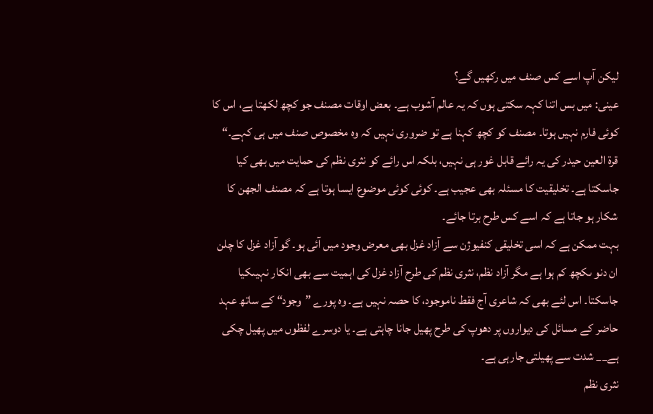لیکن آپ اسے کس صنف میں رکھیں گے؟
عینی: میں بس اتنا کہہ سکتی ہوں کہ یہ عالم آشوب ہے۔ بعض اوقات مصنف جو کچھ لکھتا ہے، اس کا کوئی فارم نہیں ہوتا۔ مصنف کو کچھ کہنا ہے تو ضروری نہیں کہ وہ مخصوص صنف میں ہی کہے۔“
قرة العین حیدر کی یہ رائے قابل غور ہی نہیں، بلکہ اس رائے کو نثری نظم کی حمایت میں بھی کیا جاسکتا ہے۔ تخلیقیت کا مسئلہ بھی عجیب ہے۔ کوئی کوئی موضوع ایسا ہوتا ہے کہ مصنف الجھن کا شکار ہو جاتا ہے کہ اسے کس طرح برتا جائے۔
بہت ممکن ہے کہ اسی تخلیقی کنفیوژن سے آزاد غزل بھی معرض وجود میں آئی ہو۔ گو آزاد غزل کا چلن ان دنو ںکچھ کم ہوا ہے مگر آزاد نظم، نثری نظم کی طرح آزاد غزل کی اہمیت سے بھی انکار نہیںکیا جاسکتا۔ اس لئے بھی کہ شاعری آج فقط ناموجود، کا حصہ نہیں ہے۔ وہ پورے ”وجود“ کے ساتھ عہد حاضر کے مسائل کی دیواروں پر دھوپ کی طرح پھیل جانا چاہتی ہے۔ یا دوسرے لفظوں میں پھیل چکی ہے__ شدت سے پھیلتی جارہی ہے۔
نثری نظم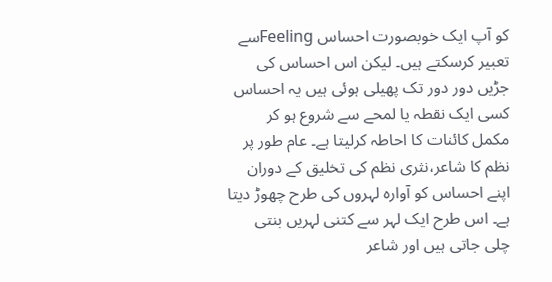کو آپ ایک خوبصورت احساس Feelingسے تعبیر کرسکتے ہیں۔ لیکن اس احساس کی جڑیں دور دور تک پھیلی ہوئی ہیں یہ احساس کسی ایک نقطہ یا لمحے سے شروع ہو کر مکمل کائنات کا احاطہ کرلیتا ہے۔ عام طور پر نظم کا شاعر،نثری نظم کی تخلیق کے دوران اپنے احساس کو آوارہ لہروں کی طرح چھوڑ دیتا ہے۔ اس طرح ایک لہر سے کتنی لہریں بنتی چلی جاتی ہیں اور شاعر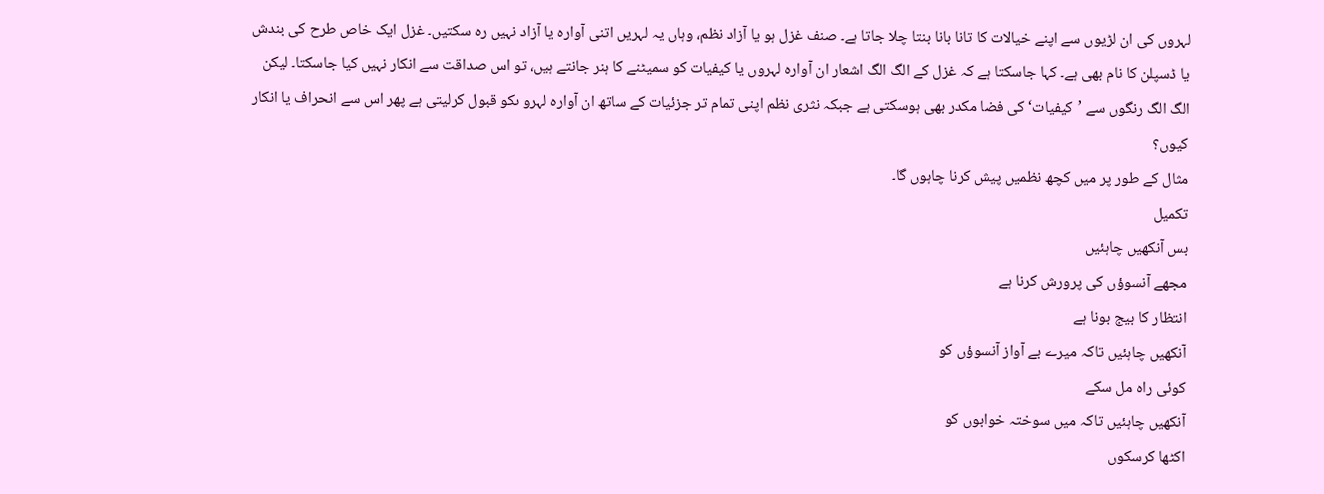لہروں کی ان لڑیوں سے اپنے خیالات کا تانا بانا بنتا چلا جاتا ہے۔ صنف غزل ہو یا آزاد نظم، وہاں یہ لہریں اتنی آوارہ یا آزاد نہیں رہ سکتیں۔ غزل ایک خاص طرح کی بندش یا ڈسپلن کا نام بھی ہے۔ کہا جاسکتا ہے کہ غزل کے الگ الگ اشعار ان آوارہ لہروں یا کیفیات کو سمیٹنے کا ہنر جانتے ہیں، تو اس صداقت سے انکار نہیں کیا جاسکتا۔ لیکن الگ الگ رنگوں سے ’کیفیات‘ کی فضا مکدر بھی ہوسکتی ہے جبکہ نثری نظم اپنی تمام تر جزئیات کے ساتھ ان آوارہ لہرو ںکو قبول کرلیتی ہے پھر اس سے انحراف یا انکار کیوں؟
مثال کے طور پر میں کچھ نظمیں پیش کرنا چاہوں گا۔
تکمیل
بس آنکھیں چاہئیں
مجھے آنسوؤں کی پرورش کرنا ہے
انتظار کا بیج بونا ہے
آنکھیں چاہئیں تاکہ میرے بے آواز آنسوؤں کو
کوئی راہ مل سکے
آنکھیں چاہئیں تاکہ میں سوختہ خوابوں کو
اکٹھا کرسکوں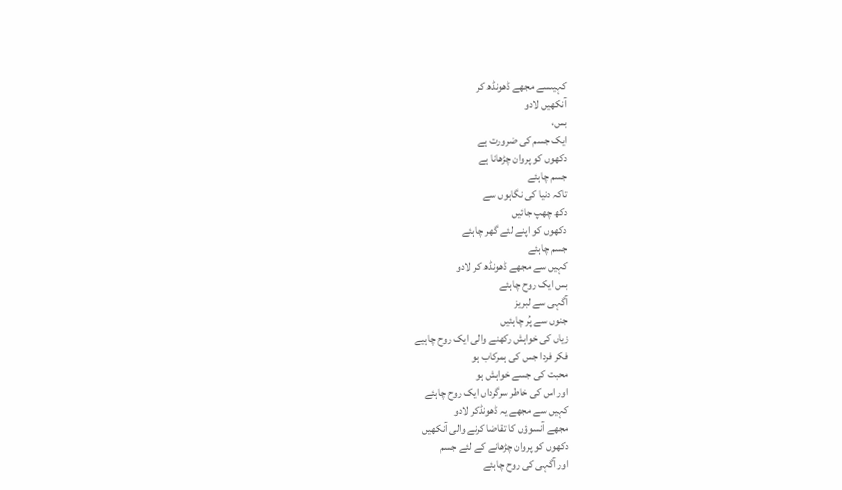کہیںسے مجھے ڈھونڈھ کر
آنکھیں لادو
بس،
ایک جسم کی ضرورت ہے
دکھوں کو پروان چڑھانا ہے
جسم چاہئے
تاکہ دنیا کی نگاہوں سے
دکھ چھپ جائیں
دکھوں کو اپنے لئے گھر چاہئے
جسم چاہئے
کہیں سے مجھے ڈھونڈھ کر لادو
بس ایک روح چاہئے
آگہی سے لبریز
جنوں سے پُر چاہئیں
زیاں کی خواہش رکھنے والی ایک روح چاہیے
فکر فردا جس کی ہمرکاب ہو
محبت کی جسے خواہش ہو
اور اس کی خاطر سرگرداں ایک روح چاہئے
کہیں سے مجھے یہ ڈھونڈکر لادو
مجھے آنسوؤں کا تقاضا کرنے والی آنکھیں
دکھوں کو پروان چڑھانے کے لئے جسم
اور آگہی کی روح چاہئے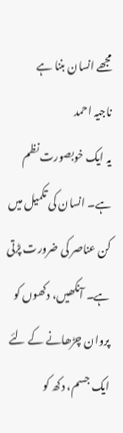مجھے انسان بننا ہے
ناجیہ احمد
یہ ایک خوبصورت نظم ہے۔ انسان کی تکمیل میں کن عناصر کی ضرورت پڑتی ہے۔ آنکھیں، دکھوں کو پروان چڑھانے کے لئے ایک جسم، دکھ کو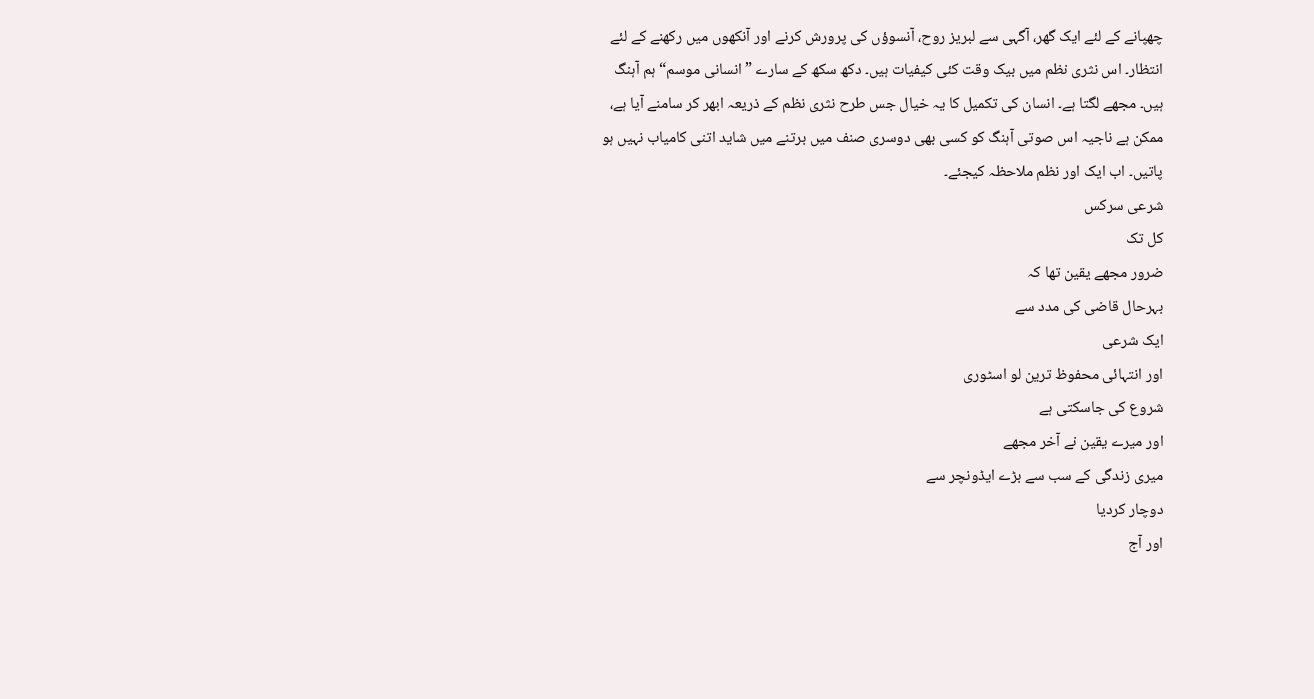چھپانے کے لئے ایک گھر، آگہی سے لبریز روح، آنسوؤں کی پرورش کرنے اور آنکھوں میں رکھنے کے لئے انتظار۔ اس نثری نظم میں بیک وقت کئی کیفیات ہیں۔ دکھ سکھ کے سارے ”انسانی موسم“ ہم آہنگ ہیں۔ مجھے لگتا ہے۔ انسان کی تکمیل کا یہ خیال جس طرح نثری نظم کے ذریعہ ابھر کر سامنے آیا ہے، ممکن ہے ناجیہ اس صوتی آہنگ کو کسی بھی دوسری صنف میں برتنے میں شاید اتنی کامیاب نہیں ہو پاتیں۔ اب ایک اور نظم ملاحظہ کیجئے۔
شرعی سرکس
کل تک
ضرور مجھے یقین تھا کہ
بہرحال قاضی کی مدد سے
ایک شرعی
اور انتہائی محفوظ ترین لو اسٹوری
شروع کی جاسکتی ہے
اور میرے یقین نے آخر مجھے
میری زندگی کے سب سے بڑے ایڈونچر سے
دوچار کردیا
اور آج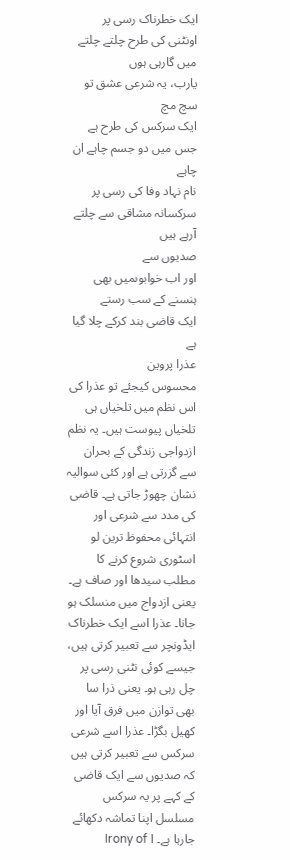ایک خطرناک رسی پر
اونٹنی کی طرح چلتے چلتے
میں گارہی ہوں
یارب، یہ شرعی عشق تو سچ مچ
ایک سرکس کی طرح ہے
جس میں دو جسم چاہے ان چاہے
نام نہاد وفا کی رسی پر
سرکسانہ مشاقی سے چلتے آرہے ہیں
صدیوں سے
اور اب خوابوںمیں بھی ہنسنے کے سب رستے
ایک قاضی بند کرکے چلا گیا ہے
عذرا پروین
محسوس کیجئے تو عذرا کی اس نظم میں تلخیاں ہی تلخیاں پیوست ہیں۔ یہ نظم ازدواجی زندگی کے بحران سے گزرتی ہے اور کئی سوالیہ نشان چھوڑ جاتی ہے۔ قاضی کی مدد سے شرعی اور انتہائی محفوظ ترین لو اسٹوری شروع کرنے کا مطلب سیدھا اور صاف ہے۔ یعنی ازدواج میں منسلک ہو جانا۔ عذرا اسے ایک خطرناک ایڈونچر سے تعبیر کرتی ہیں، جیسے کوئی نٹنی رسی پر چل رہی ہو۔ یعنی ذرا سا بھی توازن میں فرق آیا اور کھیل بگڑا۔ عذرا اسے شرعی سرکس سے تعبیر کرتی ہیں کہ صدیوں سے ایک قاضی کے کہے پر یہ سرکس مسلسل اپنا تماشہ دکھائے جارہا ہے۔ ا Irony of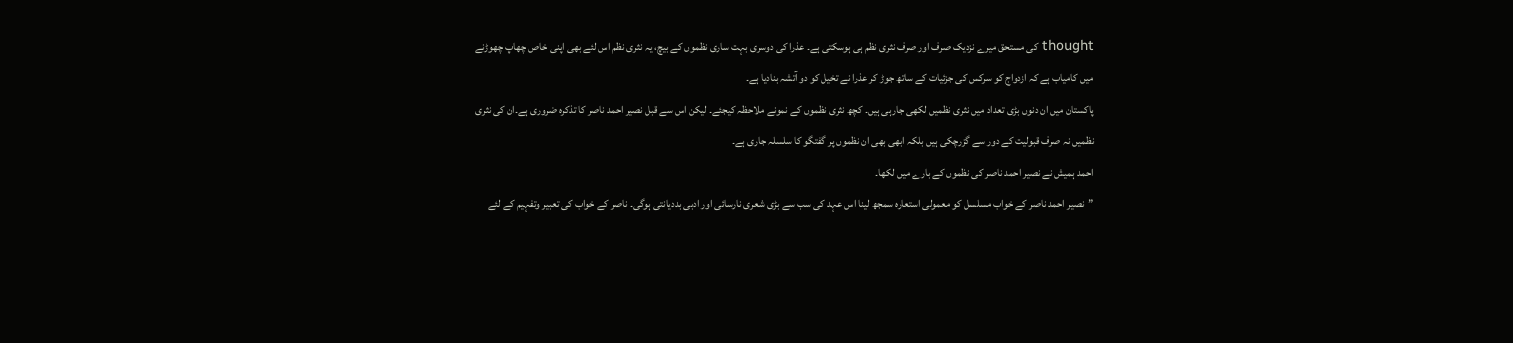thought کی مستحق میرے نزدیک صرف اور صرف نثری نظم ہی ہوسکتی ہے۔ عذرا کی دوسری بہت ساری نظموں کے بیچ، یہ نثری نظم اس لئے بھی اپنی خاص چھاپ چھوڑنے میں کامیاب ہے کہ ازدواج کو سرکس کی جزئیات کے ساتھ جوڑ کر عذرا نے تخیل کو دو آتشہ بنادیا ہے۔
پاکستان میں ان دنوں بڑی تعداد میں نثری نظمیں لکھی جارہی ہیں۔ کچھ نثری نظموں کے نمونے ملاحظہ کیجئے۔ لیکن اس سے قبل نصیر احمد ناصر کا تذکرہ ضروری ہے۔ان کی نثری نظمیں نہ صرف قبولیت کے دور سے گزرچکی ہیں بلکہ ابھی بھی ان نظموں پر گفتگو کا سلسلہ جاری ہے۔
احمد ہمیش نے نصیر احمد ناصر کی نظموں کے بارے میں لکھا۔
”نصیر احمد ناصر کے خواب مسلسل کو معمولی استعارہ سمجھ لینا اس عہد کی سب سے بڑی شعری نارسائی اور ادبی بددیانتی ہوگی۔ ناصر کے خواب کی تعبیر وتفہیم کے لئے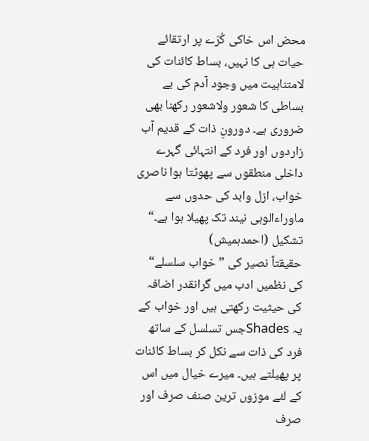محض اس خاکی کُرّے پر ارتقائے حیات ہی کا نہیں، بساط کائنات کی لامتناہیت میں وجود آدم کی بے بساطی کا شعور ولاشعور رکھنا بھی ضروری ہے۔ دورونِ ذات کے قدیم آب زاردوں اور فرد کے انتہائی گہرے داخلی منطقوں سے پھوٹتا ہوا ناصری خواب، ازل وابد کی حدوں سے ماوراءالوہی نیند تک پھیلا ہوا ہے۔“
تشکیل (احمدہمیش)
حقیقتاً نصیر کی ”خواب سلسلے“ کی نظمیں ادب میں گرانقدر اضافہ کی حیثیت رکھتی ہیں اور خواب کے یہ Shadesجس تسلسل کے ساتھ فرد کی ذات سے نکل کر بساط کائنات پر پھیلتے ہیں۔ میرے خیال میں اس کے لئے موزوں ترین صنف صرف اور صرف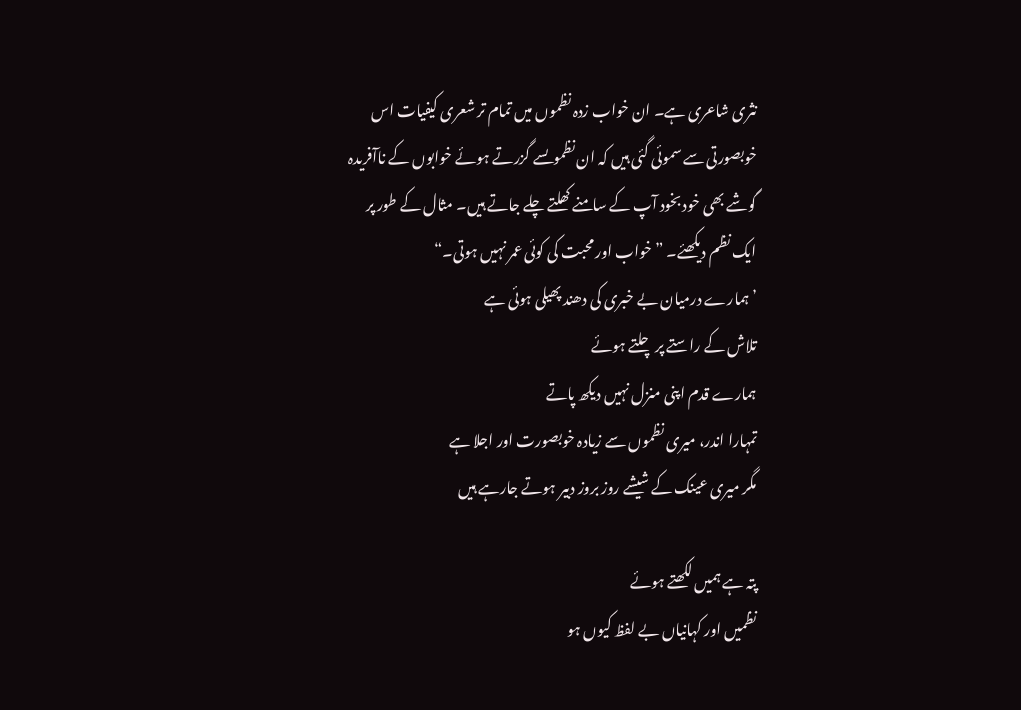نثری شاعری ہے۔ ان خواب زدہ نظموں میں تمام تر شعری کیفیات اس خوبصورتی سے سموئی گئی ہیں کہ ان نظموںسے گزرتے ہوئے خوابوں کے ناآفریدہ گوشے بھی خود بخود آپ کے سامنے کھلتے چلے جاتے ہیں۔ مثال کے طور پر ایک نظم دیکھئے۔ ”خواب اور محبت کی کوئی عمر نہیں ہوتی۔“
’ہمارے درمیان بے خبری کی دھند پھیلی ہوئی ہے
تلاش کے راستے پر چلتے ہوئے
ہمارے قدم اپنی منزل نہیں دیکھ پاتے
تمہارا اندر، میری نظموں سے زیادہ خوبصورت اور اجلا ہے
مگر میری عینک کے شیشے روز بروز دبیر ہوتے جارہے ہیں

پتہ ہے ہمیں لکھتے ہوئے
نظمیں اور کہانیاں بے لفظ کیوں ہو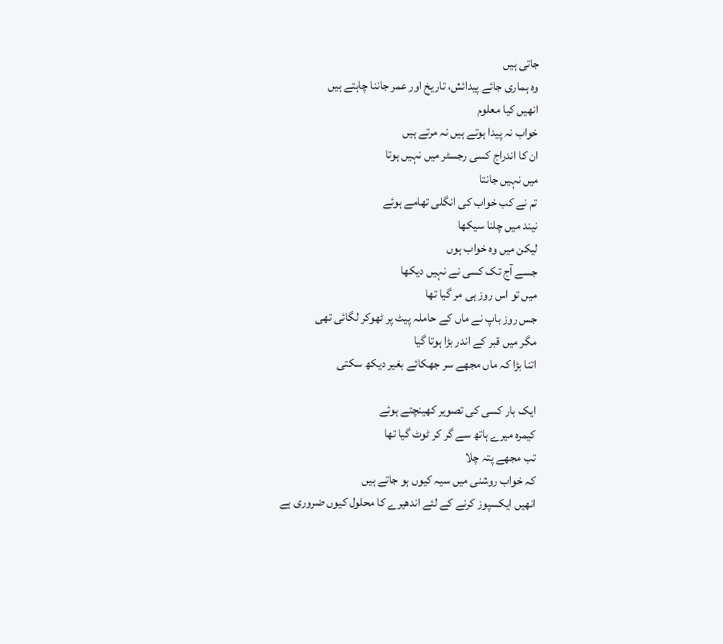جاتی ہیں
وہ ہماری جائے پیدائش، تاریخ اور عمر جاننا چاہتے ہیں
انھیں کیا معلوم
خواب نہ پیدا ہوتے ہیں نہ مرتے ہیں
ان کا اندراج کسی رجسٹر میں نہیں ہوتا
میں نہیں جانتا
تم نے کب خواب کی انگلی تھامے ہوئے
نیند میں چلنا سیکھا
لیکن میں وہ خواب ہوں
جسے آج تک کسی نے نہیں دیکھا
میں تو اس روز ہی مر گیا تھا
جس روز باپ نے ماں کے حاملہ پیٹ پر ٹھوکر لگائی تھی
مگر میں قبر کے اندر بڑا ہوتا گیا
اتنا بڑا کہ ماں مجھے سر جھکائے بغیر دیکھ سکتی

ایک بار کسی کی تصویر کھینچتے ہوئے
کیمرہ میرے ہاتھ سے گر کر ٹوٹ گیا تھا
تب مجھے پتہ چلا
کہ خواب روشنی میں سیہ کیوں ہو جاتے ہیں
انھیں ایکسپوز کرنے کے لئے اندھیرے کا محلول کیوں ضروری ہے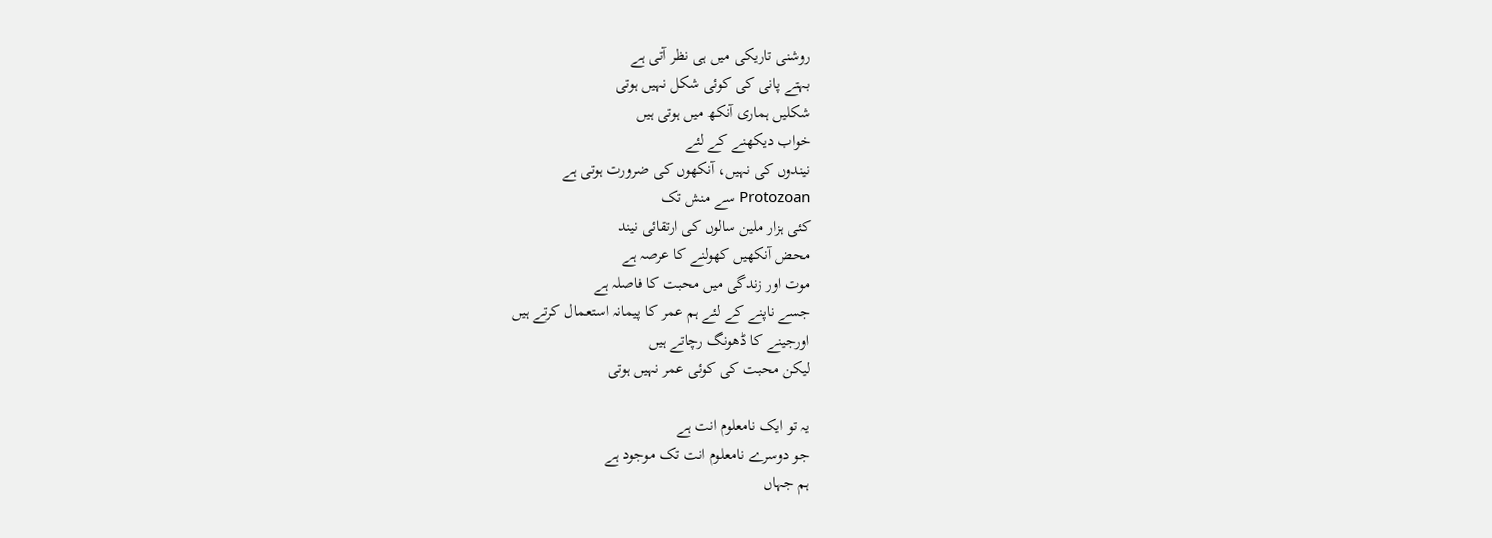روشنی تاریکی میں ہی نظر آتی ہے
بہتے پانی کی کوئی شکل نہیں ہوتی
شکلیں ہماری آنکھ میں ہوتی ہیں
خواب دیکھنے کے لئے
نیندوں کی نہیں، آنکھوں کی ضرورت ہوتی ہے
Protozoan سے منش تک
کئی ہزار ملین سالوں کی ارتقائی نیند
محض آنکھیں کھولنے کا عرصہ ہے
موت اور زندگی میں محبت کا فاصلہ ہے
جسے ناپنے کے لئے ہم عمر کا پیمانہ استعمال کرتے ہیں
اورجینے کا ڈھونگ رچاتے ہیں
لیکن محبت کی کوئی عمر نہیں ہوتی

یہ تو ایک نامعلوم انت ہے
جو دوسرے نامعلوم انت تک موجود ہے
ہم جہاں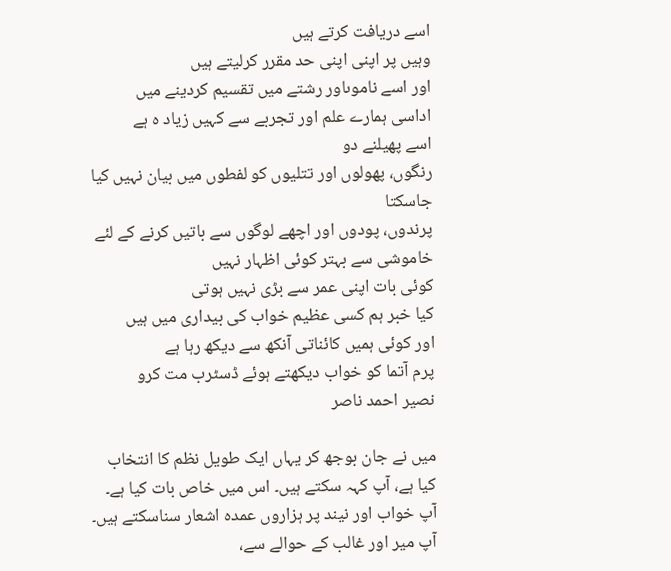اسے دریافت کرتے ہیں
وہیں پر اپنی اپنی حد مقرر کرلیتے ہیں
اور اسے ناموںاور رشتے میں تقسیم کردینے میں
اداسی ہمارے علم اور تجربے سے کہیں زیاد ہ ہے
اسے پھیلنے دو
رنگوں، پھولوں اور تتلیوں کو لفطوں میں بیان نہیں کیا جاسکتا
پرندوں، پودوں اور اچھے لوگوں سے باتیں کرنے کے لئے
خاموشی سے بہتر کوئی اظہار نہیں
کوئی بات اپنی عمر سے بڑی نہیں ہوتی
کیا خبر ہم کسی عظیم خواب کی بیداری میں ہیں
اور کوئی ہمیں کائناتی آنکھ سے دیکھ رہا ہے
پرم آتما کو خواب دیکھتے ہوئے ڈسٹرب مت کرو
نصیر احمد ناصر

میں نے جان بوجھ کر یہاں ایک طویل نظم کا انتخاب کیا ہے، آپ کہہ سکتے ہیں۔ اس میں خاص بات کیا ہے۔ آپ خواب اور نیند پر ہزاروں عمدہ اشعار سناسکتے ہیں۔ آپ میر اور غالب کے حوالے سے،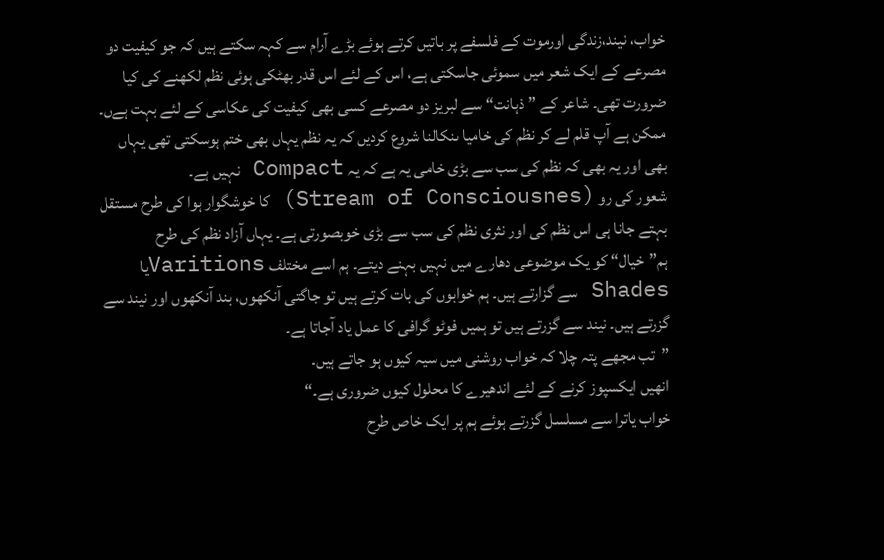خواب، نیند،زندگی اورموت کے فلسفے پر باتیں کرتے ہوئے بڑے آرام سے کہہ سکتے ہیں کہ جو کیفیت دو مصرعے کے ایک شعر میں سموئی جاسکتی ہے، اس کے لئے اس قدر بھٹکی ہوئی نظم لکھنے کی کیا ضرورت تھی۔ شاعر کے ”ذہانت“ سے لبریز دو مصرعے کسی بھی کیفیت کی عکاسی کے لئے بہت ہےں۔ ممکن ہے آپ قلم لے کر نظم کی خامیا ںنکالنا شروع کردیں کہ یہ نظم یہاں بھی ختم ہوسکتی تھی یہاں بھی اور یہ بھی کہ نظم کی سب سے بڑی خامی یہ ہے کہ یہ Compact نہیں ہے۔
شعور کی رو (Stream of Consciousnes) کا خوشگوار ہوا کی طرح مستقل بہتے جانا ہی اس نظم کی اور نثری نظم کی سب سے بڑی خوبصورتی ہے۔ یہاں آزاد نظم کی طرح ہم”خیال“ کو یک موضوعی دھارے میں نہیں بہنے دیتے۔ ہم اسے مختلف Varitionsیا Shades سے گزارتے ہیں۔ ہم خوابوں کی بات کرتے ہیں تو جاگتی آنکھوں، بند آنکھوں اور نیند سے گزرتے ہیں۔ نیند سے گزرتے ہیں تو ہمیں فوٹو گرافی کا عمل یاد آجاتا ہے۔
”تب مجھے پتہ چلا کہ خواب روشنی میں سیہ کیوں ہو جاتے ہیں۔
انھیں ایکسپوز کرنے کے لئے اندھیرے کا محلول کیوں ضروری ہے۔“
خواب یاترا سے مسلسل گزرتے ہوئے ہم پر ایک خاص طرح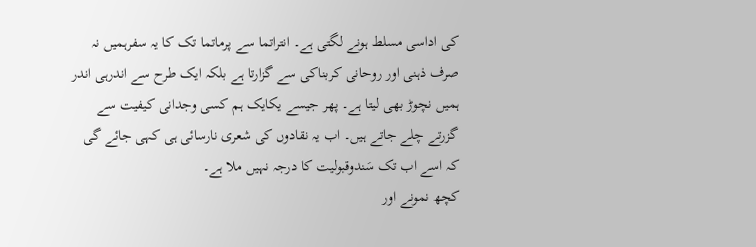کی اداسی مسلط ہونے لگتی ہے۔ انتراتما سے پرماتما تک کا یہ سفرہمیں نہ صرف ذہنی اور روحانی کربناکی سے گزارتا ہے بلکہ ایک طرح سے اندرہی اندر ہمیں نچوڑ بھی لیتا ہے۔ پھر جیسے یکایک ہم کسی وجدانی کیفیت سے گزرتے چلے جاتے ہیں۔ اب یہ نقادوں کی شعری نارسائی ہی کہی جائے گی کہ اسے اب تک سَندوقبولیت کا درجہ نہیں ملا ہے۔
کچھ نمونے اور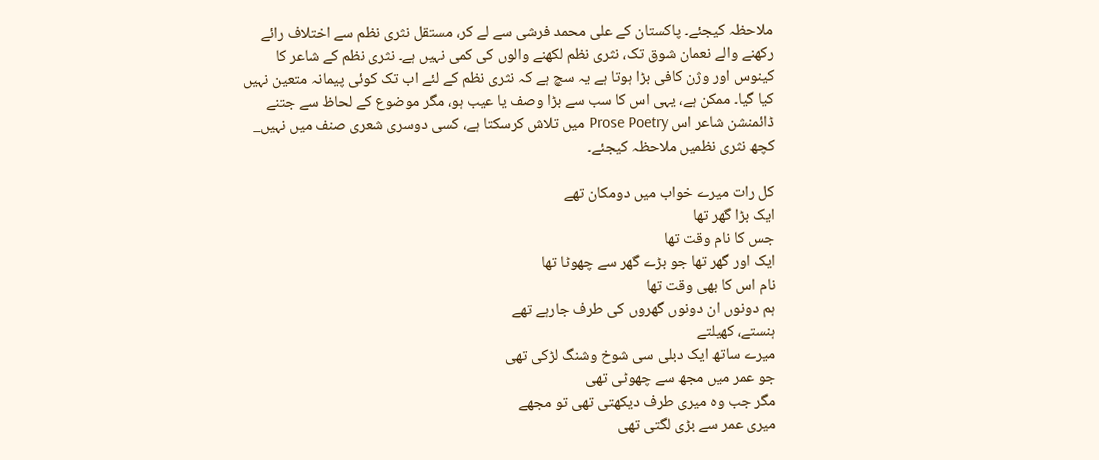ملاحظہ کیجئے۔ پاکستان کے علی محمد فرشی سے لے کر، مستقل نثری نظم سے اختلاف رائے رکھنے والے نعمان شوق تک، نثری نظم لکھنے والوں کی کمی نہیں ہے۔ نثری نظم کے شاعر کا کینوس اور وژن کافی بڑا ہوتا ہے یہ سچ ہے کہ نثری نظم کے لئے اب تک کوئی پیمانہ متعین نہیں کیا گیا۔ ممکن ہے، یہی اس کا سب سے بڑا وصف یا عیب ہو، مگر موضوع کے لحاظ سے جتنے ڈائمنشن شاعر اس Prose Poetry میں تلاش کرسکتا ہے، کسی دوسری شعری صنف میں نہیں_
کچھ نثری نظمیں ملاحظہ کیجئے۔

کل رات میرے خواب میں دومکان تھے
ایک بڑا گھر تھا
جس کا نام وقت تھا
ایک اور گھر تھا جو بڑے گھر سے چھوٹا تھا
نام اس کا بھی وقت تھا
ہم دونوں ان دونوں گھروں کی طرف جارہے تھے
ہنستے، کھیلتے
میرے ساتھ ایک دبلی سی شوخ وشنگ لڑکی تھی
جو عمر میں مجھ سے چھوٹی تھی
مگر جب وہ میری طرف دیکھتی تھی تو مجھے
میری عمر سے بڑی لگتی تھی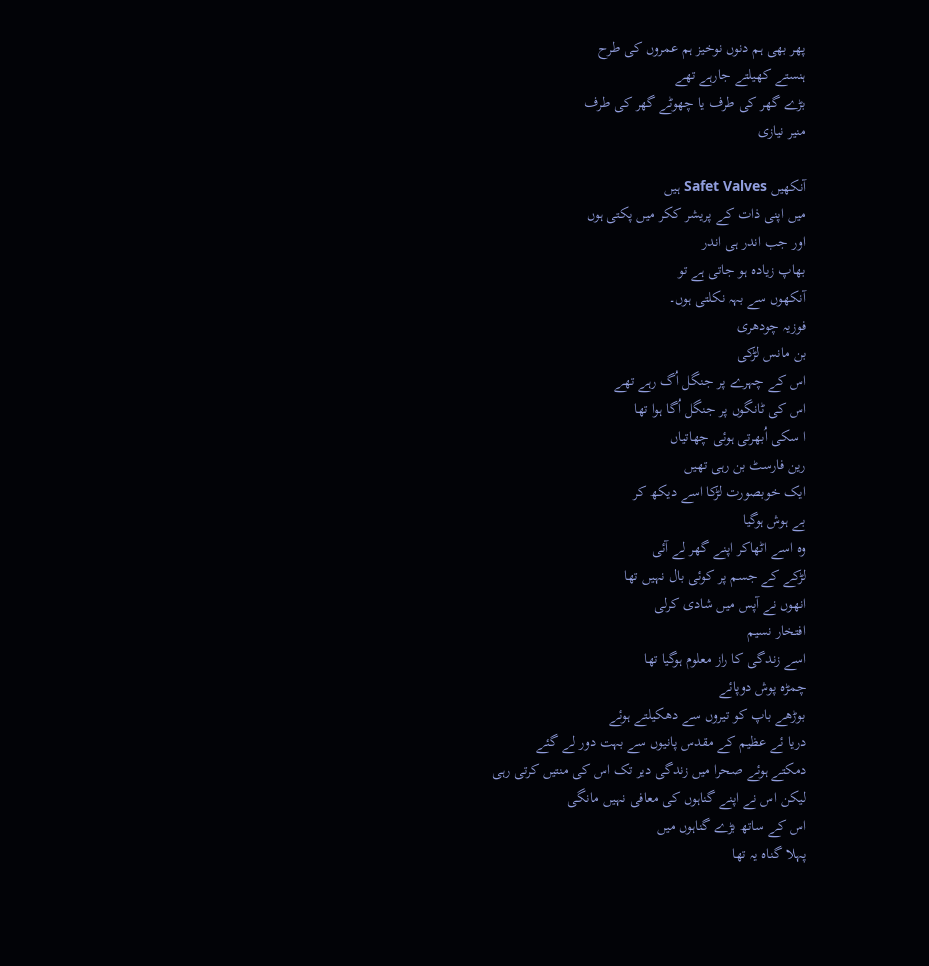پھر بھی ہم دنوں نوخیز ہم عمروں کی طرح
ہنستے کھیلتے جارہے تھے
بڑے گھر کی طرف یا چھوٹے گھر کی طرف
منیر نیازی

آنکھیں Safet Valves ہیں
میں اپنی ذات کے پریشر ککر میں پکتی ہوں
اور جب اندر ہی اندر
بھاپ زیادہ ہو جاتی ہے تو
آنکھوں سے بہہ نکلتی ہوں۔
فوزیہ چودھری
بن مانس لڑکی
اس کے چہرے پر جنگل اُگ رہے تھے
اس کی ٹانگوں پر جنگل اُگا ہوا تھا
ا سکی اُبھرتی ہوئی چھاتیاں
رین فارسٹ بن رہی تھیں
ایک خوبصورت لڑکا اسے دیکھ کر
بے ہوش ہوگیا
وہ اسے اٹھاکر اپنے گھر لے آئی
لڑکے کے جسم پر کوئی بال نہیں تھا
انھوں نے آپس میں شادی کرلی
افتخار نسیم
اسے زندگی کا راز معلوم ہوگیا تھا
چمڑہ پوش دوپائے
بوڑھے باپ کو تیروں سے دھکیلتے ہوئے
دریا ئے عظیم کے مقدس پانیوں سے بہت دور لے گئے
دمکتے ہوئے صحرا میں زندگی دیر تک اس کی منتیں کرتی رہی
لیکن اس نے اپنے گناہوں کی معافی نہیں مانگی
اس کے ساتھ بڑے گناہوں میں
پہلا گناہ یہ تھا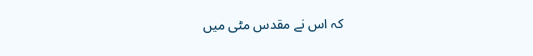کہ اس نے مقدس مٹی میں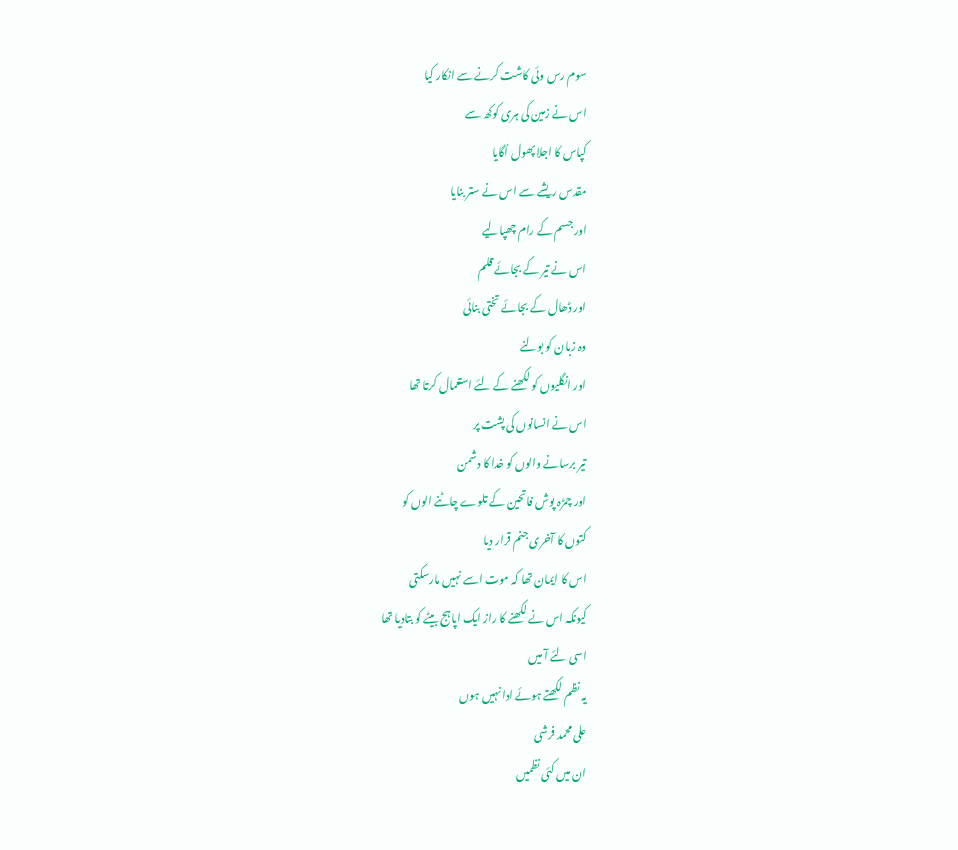سوم رس وئی کاشت کرنے سے انکار کیا
اس نے زمین کی ہری کوکھ سے
کپاس کا اجلا پھول اُگایا
مقدس ریشے سے اس نے ستر بنایا
اور جسم کے رام چھپالیے
اس نے تیر کے بجائے قلم
اور ڈھال کے بجائے تختی بنائی
وہ زبان کو بولنے
اور انگلیوں کو لکھنے کے لئے استعمال کرتا تھا
اس نے انسانوں کی پشت پر
تیر برسانے والوں کو خدا کا دشمن
اور چمڑہ پوش فاتحین کے تلوے چاٹنے الوں کو
کتوں کا آخری جنم قرار دیا
اس کا ایمان تھا کہ موت اسے نہیں مارسکتی
کیونکہ اس نے لکھنے کا راز ایک اپاہج بیٹے کو بتادیا تھا
اسی لئے آ میں
یہ نظم لکھتے ہوئے ادا نہیں ہوں
علی محمد فرشی
ان میں کئی نظمیں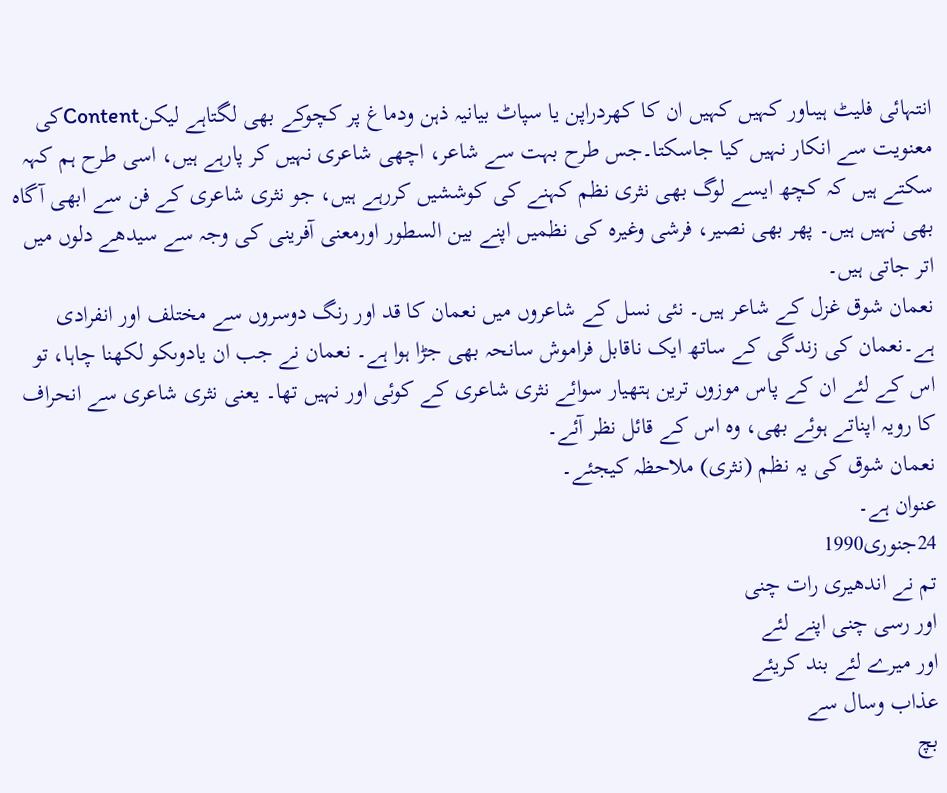انتہائی فلیٹ ہیںاور کہیں کہیں ان کا کھردراپن یا سپاٹ بیانیہ ذہن ودماغ پر کچوکے بھی لگتاہے لیکنContentکی معنویت سے انکار نہیں کیا جاسکتا۔جس طرح بہت سے شاعر، اچھی شاعری نہیں کر پارہے ہیں، اسی طرح ہم کہہ سکتے ہیں کہ کچھ ایسے لوگ بھی نثری نظم کہنے کی کوششیں کررہے ہیں، جو نثری شاعری کے فن سے ابھی آگاہ بھی نہیں ہیں۔ پھر بھی نصیر، فرشی وغیرہ کی نظمیں اپنے بین السطور اورمعنی آفرینی کی وجہ سے سیدھے دلوں میں اتر جاتی ہیں۔
نعمان شوق غزل کے شاعر ہیں۔ نئی نسل کے شاعروں میں نعمان کا قد اور رنگ دوسروں سے مختلف اور انفرادی ہے۔نعمان کی زندگی کے ساتھ ایک ناقابل فراموش سانحہ بھی جڑا ہوا ہے۔ نعمان نے جب ان یادوںکو لکھنا چاہا، تو اس کے لئے ان کے پاس موزوں ترین ہتھیار سوائے نثری شاعری کے کوئی اور نہیں تھا۔ یعنی نثری شاعری سے انحراف کا رویہ اپناتے ہوئے بھی، وہ اس کے قائل نظر آئے۔
نعمان شوق کی یہ نظم (نثری) ملاحظہ کیجئے۔
عنوان ہے۔
24جنوری1990
تم نے اندھیری رات چنی
اور رسی چنی اپنے لئے
اور میرے لئے بند کریئے
عذاب وسال سے
بچ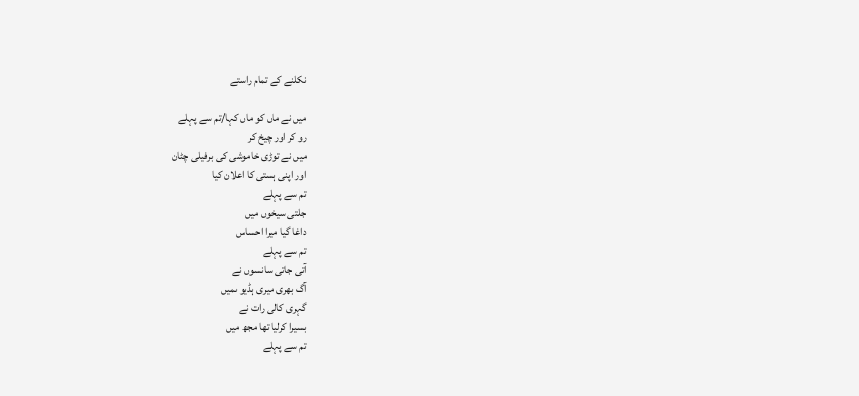نکلنے کے تمام راستے

میں نے ماں کو ماں کہا/تم سے پہلے
رو کر اور چیخ کر
میں نے توڑی خاموشی کی برفیلی چٹان
اور اپنی ہستی کا اعلان کیا
تم سے پہلے
جلتی سیخوں میں
داغا گیا میرا احساس
تم سے پہلے
آتی جاتی سانسوں نے
آگ بھری میری ہڈیو ںمیں
گہری کالی رات نے
بسیرا کرلیا تھا مجھ میں
تم سے پہلے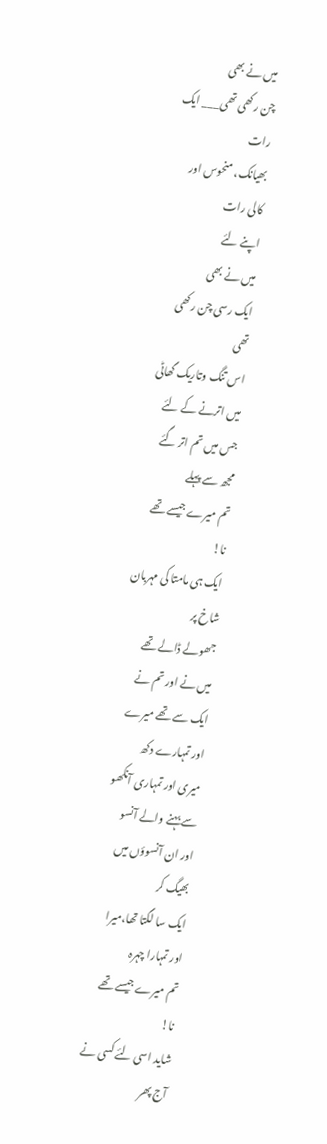میں نے بھی
چن رکھی تھی___ ایک رات
بھیانک، منحوس اور کالی رات
اپنے لئے
میں نے بھی
ایک رسی چن رکھی تھی
اس تنگ وتاریک گھاٹی میں اترنے کے لئے
جس میں تم اتر گئے
مجھ سے پہلے
تم میرے جیسے تھے نا!
ایک ہی مامتا کی مہربان شاخ پر
جھولے ڈالے تھے
میں نے اور تم نے
ایک سے تھے میرے اور تمہارے دکھ
میری اور تمہاری آنکھو سے بہنے والے آنسو
اور ان آنسوؤں میں بھیگ کر
ایک سا لگتا تھا،میرا اور تمہارا چہرہ
تم میرے جیسے تھے نا!
شاید اسی لئے کسی نے آج پھر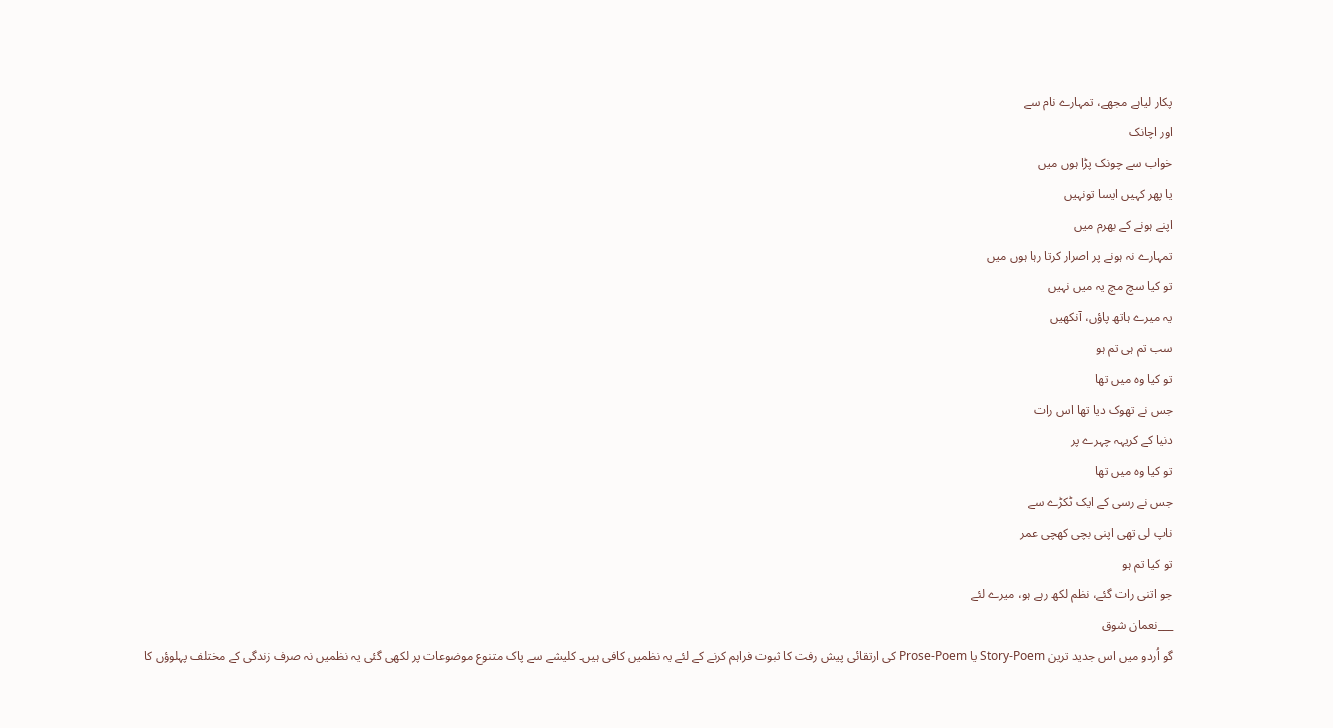پکار لیاہے مجھے، تمہارے نام سے
اور اچانک
خواب سے چونک پڑا ہوں میں
یا پھر کہیں ایسا تونہیں
اپنے ہونے کے بھرم میں
تمہارے نہ ہونے پر اصرار کرتا رہا ہوں میں
تو کیا سچ مچ یہ میں نہیں
یہ میرے ہاتھ پاؤں، آنکھیں
سب تم ہی تم ہو
تو کیا وہ میں تھا
جس نے تھوک دیا تھا اس رات
دنیا کے کریہہ چہرے پر
تو کیا وہ میں تھا
جس نے رسی کے ایک ٹکڑے سے
ناپ لی تھی اپنی بچی کھچی عمر
تو کیا تم ہو
جو اتنی رات گئے، نظم لکھ رہے ہو، میرے لئے
___نعمان شوق
گو اُردو میں اس جدید ترین Story-Poem یا Prose-Poem کی ارتقائی پیش رفت کا ثبوت فراہم کرنے کے لئے یہ نظمیں کافی ہیں۔ کلیشے سے پاک متنوع موضوعات پر لکھی گئی یہ نظمیں نہ صرف زندگی کے مختلف پہلوؤں کا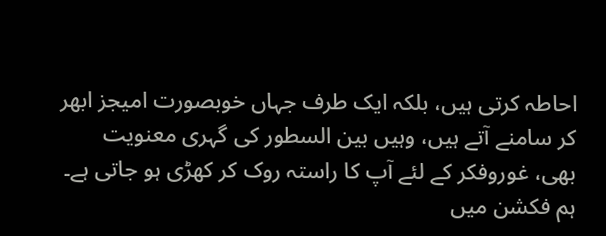احاطہ کرتی ہیں، بلکہ ایک طرف جہاں خوبصورت امیجز ابھر کر سامنے آتے ہیں، وہیں بین السطور کی گہری معنویت بھی، غوروفکر کے لئے آپ کا راستہ روک کر کھڑی ہو جاتی ہے۔
ہم فکشن میں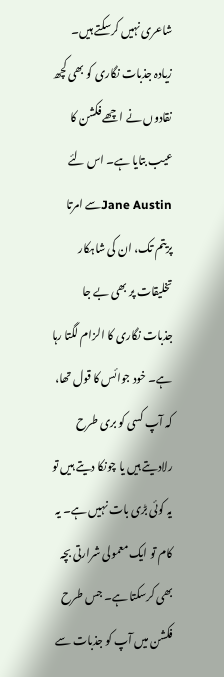شاعری نہیں کرسکتے ہیں۔ زیادہ جذبات نگاری کو بھی کچھ نقادوں نے اچھے فکشن کا عیب بتایا ہے۔ اس لئے Jane Austinسے امرتا پریتم تک، ان کی شاہکار تخلیقات پر بھی بے جا جذبات نگاری کا الزام لگتا رہا ہے۔ خود جوائس کا قول تھا، کہ آپ کسی کو بری طرح رلادیتے ہیں یا چونکا دیتے ہیں تو یہ کوئی بڑی بات نہیں ہے۔ یہ کام تو ایک معمولی شرارتی بچہ بھی کرسکتا ہے۔ جس طرح فکشن میں آپ کو جذبات سے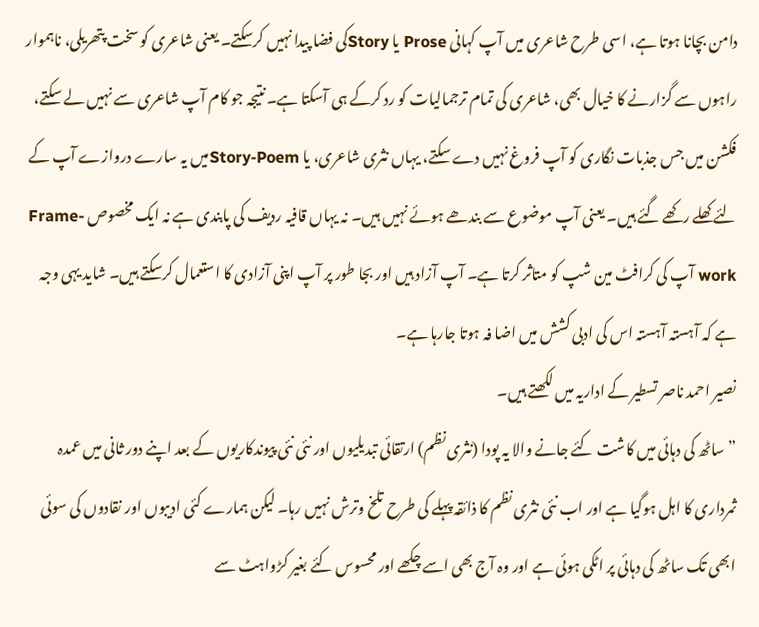دامن بچانا ہوتا ہے، اسی طرح شاعری میں آپ کہانی Prose یا Storyکی فضا پیدا نہیں کرسکتے۔ یعنی شاعری کو سخت پتھریلی، ناہموار راہوں سے گزارنے کا خیال بھی، شاعری کی تمام ترجمالیات کو رد کرکے ہی آسکتا ہے۔ نتیجہ جو کام آپ شاعری سے نہیں لے سکتے، فکشن میں جس جذبات نگاری کو آپ فروغ نہیں دے سکتے، یہاں نثری شاعری، یا Story-Poemمیں یہ سارے دروازے آپ کے لئے کھلے رکھے گئے ہیں۔ یعنی آپ موضوع سے بندھے ہوئے نہیں ہیں۔ نہ یہاں قافیہ ردیف کی پابندی ہے نہ ایک مخصوص Frame-work آپ کی کرافٹ مین شپ کو متاثر کرتا ہے۔ آپ آزاد ہیں اور بجا طور پر آپ اپنی آزادی کا استعمال کرسکتے ہیں۔ شاید یہی وجہ ہے کہ آہستہ آہستہ اس کی ادبی کشش میں اضا فہ ہوتا جارہا ہے۔
نصیر احمد ناصر تسطیر کے اداریہ میں لکھتے ہیں۔
”ساٹھ کی دہائی میں کاشت کئے جانے والا یہ پودا (نثری نظم) ارتقائی تبدیلیوں اور نئی نئی پیوندکاریوں کے بعد اپنے دور ثانی میں عمدہ ثمرداری کا اہل ہوگیا ہے اور اب نئی نثری نظم کا ذائقہ پہلے کی طرح تلخ وترش نہیں رہا۔ لیکن ہمارے کئی ادیبوں اور نقادوں کی سوئی ابھی تک ساٹھ کی دہائی پر اٹکی ہوئی ہے اور وہ آج بھی اسے چکھے اور محسوس کئے بغیر کڑواہٹ سے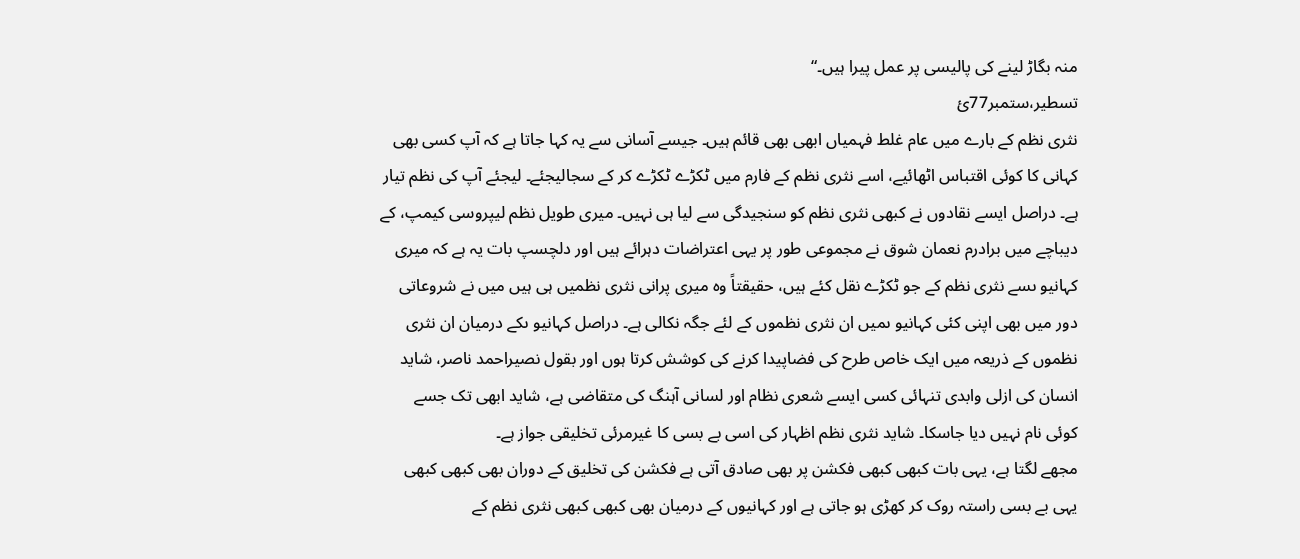منہ بگاڑ لینے کی پالیسی پر عمل پیرا ہیں۔“
تسطیر،ستمبر77ئ
نثری نظم کے بارے میں عام غلط فہمیاں ابھی بھی قائم ہیں۔ جیسے آسانی سے یہ کہا جاتا ہے کہ آپ کسی بھی کہانی کا کوئی اقتباس اٹھائیے، اسے نثری نظم کے فارم میں ٹکڑے ٹکڑے کر کے سجالیجئے۔ لیجئے آپ کی نظم تیار ہے۔ دراصل ایسے نقادوں نے کبھی نثری نظم کو سنجیدگی سے لیا ہی نہیں۔ میری طویل نظم لیپروسی کیمپ، کے دیباچے میں برادرم نعمان شوق نے مجموعی طور پر یہی اعتراضات دہرائے ہیں اور دلچسپ بات یہ ہے کہ میری کہانیو ںسے نثری نظم کے جو ٹکڑے نقل کئے ہیں، حقیقتاً وہ میری پرانی نثری نظمیں ہی ہیں میں نے شروعاتی دور میں بھی اپنی کئی کہانیو ںمیں ان نثری نظموں کے لئے جگہ نکالی ہے۔ دراصل کہانیو ںکے درمیان ان نثری نظموں کے ذریعہ میں ایک خاص طرح کی فضاپیدا کرنے کی کوشش کرتا ہوں اور بقول نصیراحمد ناصر، شاید انسان کی ازلی وابدی تنہائی کسی ایسے شعری نظام اور لسانی آہنگ کی متقاضی ہے، شاید ابھی تک جسے کوئی نام نہیں دیا جاسکا۔ شاید نثری نظم اظہار کی اسی بے بسی کا غیرمرئی تخلیقی جواز ہے۔
مجھے لگتا ہے، یہی بات کبھی کبھی فکشن پر بھی صادق آتی ہے فکشن کی تخلیق کے دوران بھی کبھی کبھی یہی بے بسی راستہ روک کر کھڑی ہو جاتی ہے اور کہانیوں کے درمیان بھی کبھی کبھی نثری نظم کے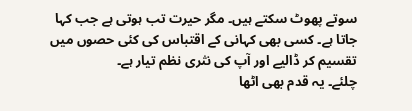سوتے پھوٹ سکتے ہیں۔ مگر حیرت تب ہوتی ہے جب کہا جاتا ہے۔ کسی بھی کہانی کے اقتباس کی کئی حصوں میں تقسیم کر ڈالیے اور آپ کی نثری نظم تیار ہے۔
چلئے۔ یہ قدم بھی اٹھا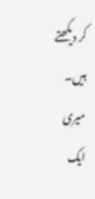کر دیکھتے ہیں۔
میری ایک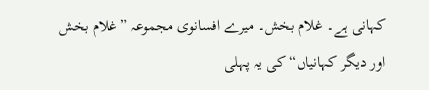کہانی ہے۔ غلام بخش۔ میرے افسانوی مجموعہ ”غلام بخش اور دیگر کہانیاں“ کی یہ پہلی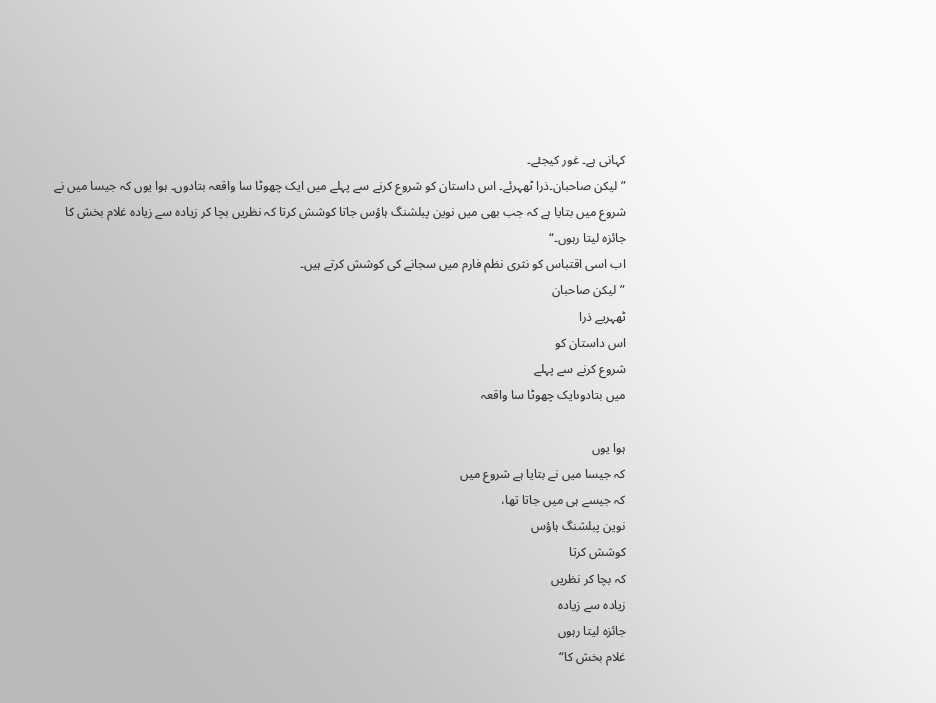کہانی ہے۔ غور کیجئے۔
”لیکن صاحبان۔ذرا ٹھہرئے۔ اس داستان کو شروع کرنے سے پہلے میں ایک چھوٹا سا واقعہ بتادوں۔ ہوا یوں کہ جیسا میں نے شروع میں بتایا ہے کہ جب بھی میں نوین پبلشنگ ہاؤس جاتا کوشش کرتا کہ نظریں بچا کر زیادہ سے زیادہ غلام بخش کا جائزہ لیتا رہوں۔“
اب اسی اقتباس کو نثری نظم فارم میں سجانے کی کوشش کرتے ہیں۔
”لیکن صاحبان
ٹھہریے ذرا
اس داستان کو
شروع کرنے سے پہلے
میں بتادوںایک چھوٹا سا واقعہ

ہوا یوں
کہ جیسا میں نے بتایا ہے شروع میں
کہ جیسے ہی میں جاتا تھا،
نوین پبلشنگ ہاؤس
کوشش کرتا
کہ بچا کر نظریں
زیادہ سے زیادہ
جائزہ لیتا رہوں
غلام بخش کا“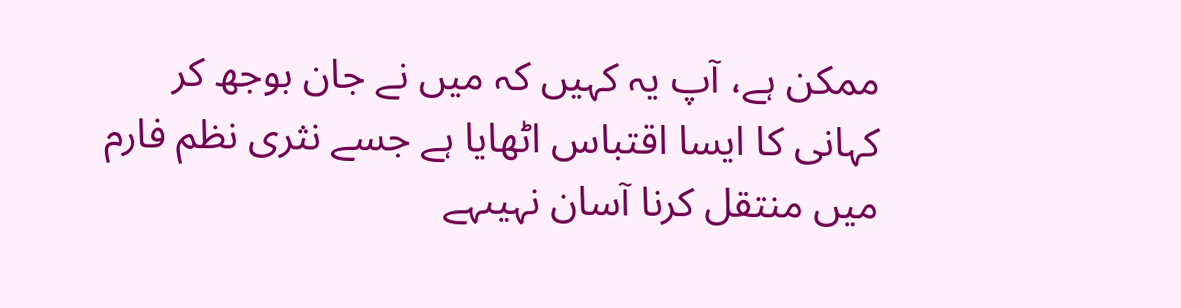ممکن ہے، آپ یہ کہیں کہ میں نے جان بوجھ کر کہانی کا ایسا اقتباس اٹھایا ہے جسے نثری نظم فارم میں منتقل کرنا آسان نہیںہے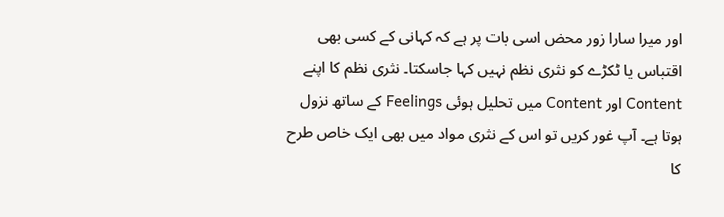اور میرا سارا زور محض اسی بات پر ہے کہ کہانی کے کسی بھی اقتباس یا ٹکڑے کو نثری نظم نہیں کہا جاسکتا۔ نثری نظم کا اپنے Content اور Content میں تحلیل ہوئی Feelings کے ساتھ نزول ہوتا ہے۔ آپ غور کریں تو اس کے نثری مواد میں بھی ایک خاص طرح کا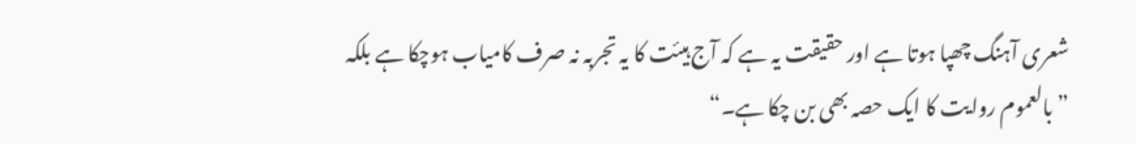شعری آہنگ چھپا ہوتا ہے اور حقیقت یہ ہے کہ آج ہیئت کا یہ تجربہ نہ صرف کامیاب ہوچکا ہے بلکہ ”بالعموم روایت کا ایک حصہ بھی بن چکا ہے۔“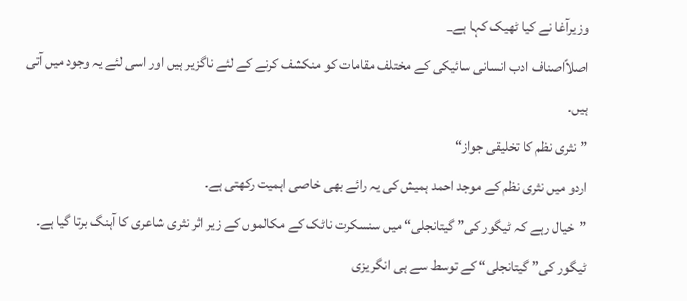وزیرآغا نے کیا ٹھیک کہا ہے_
اصلاًاصناف ادب انسانی سائیکی کے مختلف مقامات کو منکشف کرنے کے لئے ناگزیر ہیں اور اسی لئے یہ وجود میں آتی ہیں۔
”نثری نظم کا تخلیقی جواز“
اردو میں نثری نظم کے موجد احمد ہمیش کی یہ رائے بھی خاصی اہمیت رکھتی ہے۔
”خیال رہے کہ ٹیگور کی” گیتانجلی“ میں سنسکرت ناٹک کے مکالموں کے زیر اثر نثری شاعری کا آہنگ برتا گیا ہے۔ ٹیگور کی” گیتانجلی“ کے توسط سے ہی انگریزی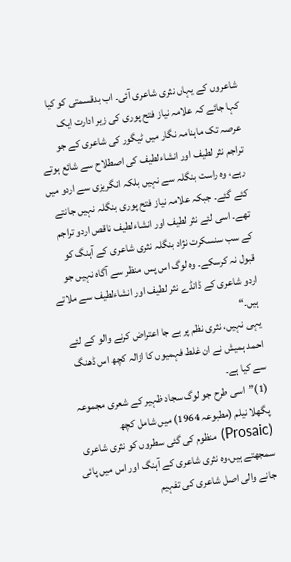شاعروں کے یہاں نثری شاعری آئی۔ اب بدقسمتی کو کیا کہا جائے کہ علامہ نیاز فتح پوری کی زیر ادارت ایک عرصہ تک ماہنامہ نگار میں ٹیگور کی شاعری کے جو تراجم نثر لطیف اور انشاءلطیف کی اصطلاح سے شائع ہوتے رہے، وہ راست بنگلہ سے نہیں بلکہ انگریزی سے اردو میں کئے گئے۔ جبکہ علامہ نیاز فتح پوری بنگلہ نہیں جانتے تھے۔ اسی لئے نثر لطیف اور انشاءلطیف ناقص اردو تراجم کے سب سنسکرت نژاد بنگلہ نثری شاعری کے آہنگ کو قبول نہ کرسکے۔ وہ لوگ اس پس منظر سے آگاہ نہیں جو اردو شاعری کے ڈانڈے نثر لطیف اور انشاءلطیف سے ملاتے ہیں۔“
یہی نہیں، نثری نظم پر بے جا اعتراض کرنے والو کے لئے احمد ہمیش نے ان غلط فہمیوں کا ازالہ کچھ اس ڈھنگ سے کیا ہے۔
(1)”اسی طرح جو لوگ سجاد ظہیر کے شعری مجموعہ پگھلا نیلم (مطبوعہ 1964) میں شامل کچھ (Prosaic) منظوم کی گئی سطروں کو نثری شاعری سمجھتے ہیں،وہ نثری شاعری کے آہنگ اور اس میں پائی جانے والی اصل شاعری کی تفہیم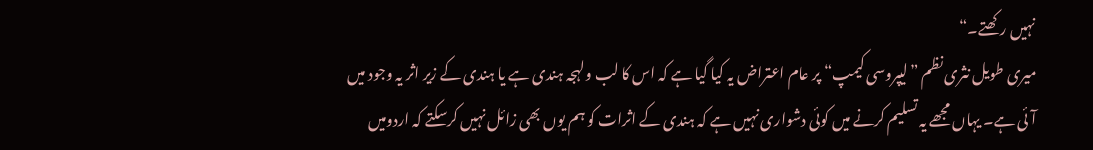نہیں رکھتے۔“
میری طویل نثری نظم ”لیپروسی کیمپ“ پر عام اعتراض یہ کیا گیا ہے کہ اس کا لب ولہجہ ہندی ہے یا ہندی کے زیر اثر یہ وجود میں آئی ہے۔ یہاں مجھے یہ تسلیم کرنے میں کوئی دشواری نہیں ہے کہ ہندی کے اثرات کو ہم یوں بھی زائل نہیں کرسکتے کہ اردومیں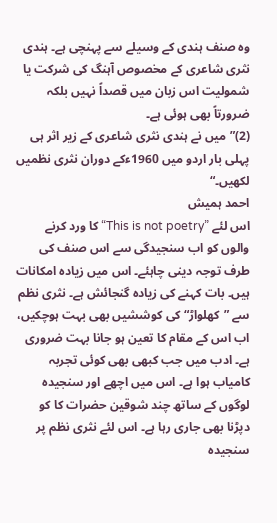وہ صنف ہندی کے وسیلے سے پہنچی ہے۔ ہندی نثری شاعری کے مخصوص آہنگ کی شرکت یا شمولیت اس زبان میں قصداً نہیں بلکہ ضرورتاً بھی ہوئی ہے۔
(2)”میں نے ہندی نثری شاعری کے زیر اثر ہی پہلی بار اردو میں 1960ءکے دوران نثری نظمیں لکھیں۔“
احمد ہمیش
اس لئے ”This is not poetry“ کا ورد کرنے والوں کو اب سنجیدگی سے اس صنف کی طرف توجہ دینی چاہئے۔ اس میں زیادہ امکانات ہیں۔ بات کہنے کی زیادہ گنجائش ہے۔ نثری نظم سے ”کھلواڑ“ کی کوششیں بھی بہت ہوچکیں، اب اس کے مقام کا تعین ہو جانا بہت ضروری ہے۔ ادب میں جب کبھی بھی کوئی تجربہ کامیاب ہوا ہے۔ اس میں اچھے اور سنجیدہ لوگوں کے ساتھ چند شوقین حضرات کا کو دپڑنا بھی جاری رہا ہے۔ اس لئے نثری نظم پر سنجیدہ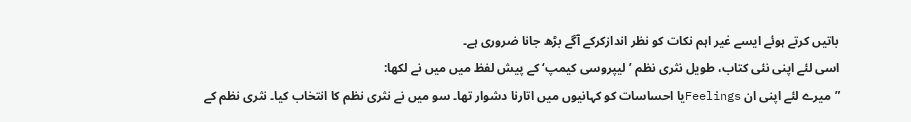باتیں کرتے ہوئے ایسے غیر اہم نکات کو نظر اندازکرکے آگے بڑھ جانا ضروری ہے۔
اسی لئے اپنی نئی کتاب، طویل نثری نظم ’لیپروسی کیمپ‘ کے پیش لفظ میں میں نے لکھا:
”میرے لئے اپنی ان Feelingsیا احساسات کو کہانیوں میں اتارنا دشوار تھا۔ سو میں نے نثری نظم کا انتخاب کیا۔ نثری نظم کے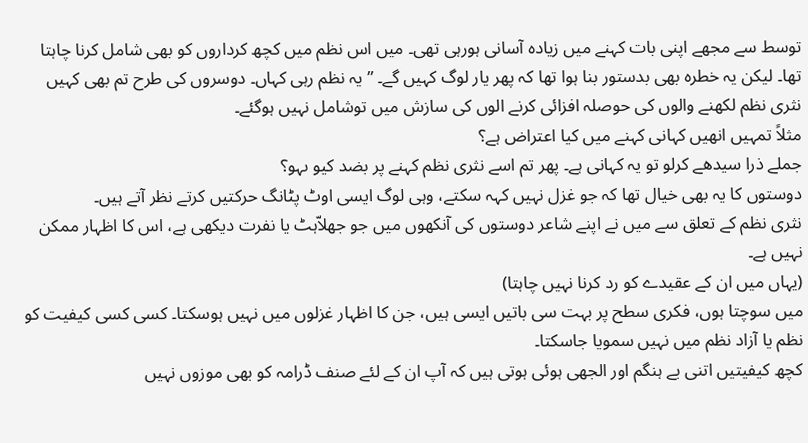توسط سے مجھے اپنی بات کہنے میں زیادہ آسانی ہورہی تھی۔ میں اس نظم میں کچھ کرداروں کو بھی شامل کرنا چاہتا تھا۔ لیکن یہ خطرہ بھی بدستور بنا ہوا تھا کہ پھر یار لوگ کہیں گے۔ ”یہ نظم رہی کہاں۔ دوسروں کی طرح تم بھی کہیں نثری نظم لکھنے والوں کی حوصلہ افزائی کرنے الوں کی سازش میں توشامل نہیں ہوگئے۔
مثلاً تمہیں انھیں کہانی کہنے میں کیا اعتراض ہے؟
جملے ذرا سیدھے کرلو تو یہ کہانی ہے۔ پھر تم اسے نثری نظم کہنے پر بضد کیو ںہو؟
دوستوں کا یہ بھی خیال تھا کہ جو غزل نہیں کہہ سکتے، وہی لوگ ایسی اوٹ پٹانگ حرکتیں کرتے نظر آتے ہیں۔
نثری نظم کے تعلق سے میں نے اپنے شاعر دوستوں کی آنکھوں میں جو جھلاّہٹ یا نفرت دیکھی ہے، اس کا اظہار ممکن نہیں ہے۔
(یہاں میں ان کے عقیدے کو رد کرنا نہیں چاہتا)
میں سوچتا ہوں، فکری سطح پر بہت سی باتیں ایسی ہیں، جن کا اظہار غزلوں میں نہیں ہوسکتا۔ کسی کسی کیفیت کو نظم یا آزاد نظم میں نہیں سمویا جاسکتا۔
کچھ کیفیتیں اتنی بے ہنگم اور الجھی ہوئی ہوتی ہیں کہ آپ ان کے لئے صنف ڈرامہ کو بھی موزوں نہیں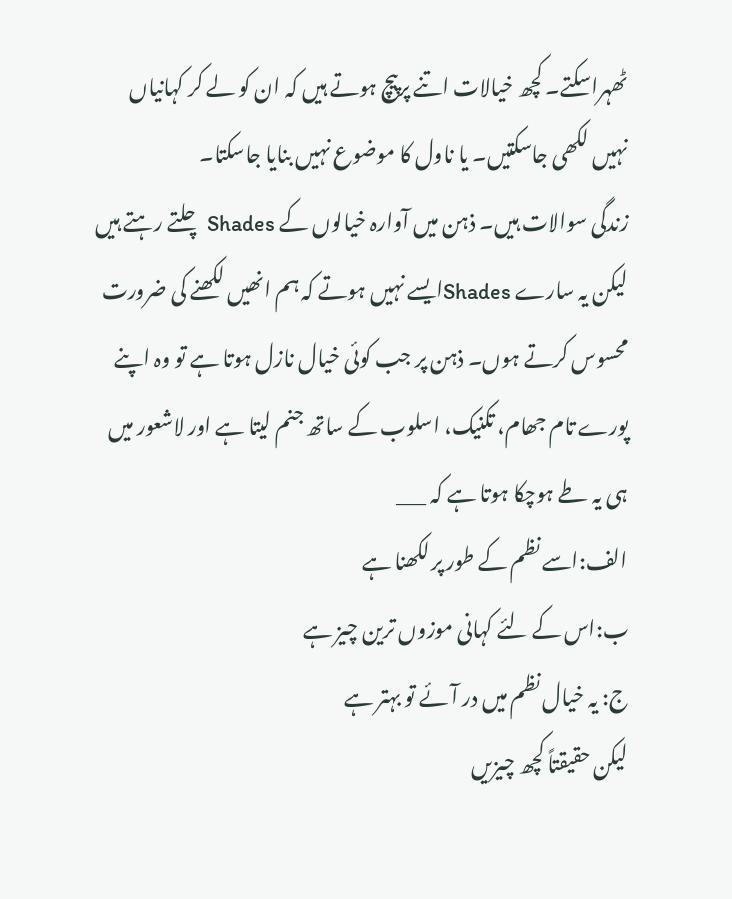ٹھہراسکتے۔ کچھ خیالات اتنے پرپیچ ہوتے ہیں کہ ان کو لے کر کہانیاں نہیں لکھی جاسکتیں۔ یا ناول کا موضوع نہیں بنایا جاسکتا۔
زندگی سوالات ہیں۔ ذہن میں آوارہ خیالوں کے Shades چلتے رہتے ہیں لیکن یہ سارے Shadesایسے نہیں ہوتے کہ ہم انھیں لکھنے کی ضرورت محسوس کرتے ہوں۔ ذہن پر جب کوئی خیال نازل ہوتا ہے تو وہ اپنے پورے تام جھام، تکنیک، اسلوب کے ساتھ جنم لیتا ہے اور لاشعور میں ہی یہ طے ہوچکا ہوتا ہے کہ ___
الف:اسے نظم کے طور پر لکھنا ہے
ب:اس کے لئے کہانی موزوں ترین چیز ہے
ج: یہ خیال نظم میں در آئے تو بہتر ہے
لیکن حقیقتاً کچھ چیزیں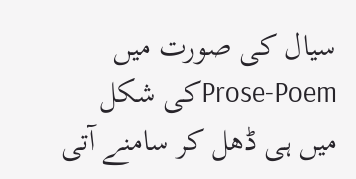سیال کی صورت میں Prose-Poemکی شکل میں ہی ڈھل کر سامنے آتی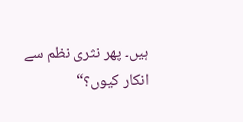ہیں۔ پھر نثری نظم سے انکار کیوں؟“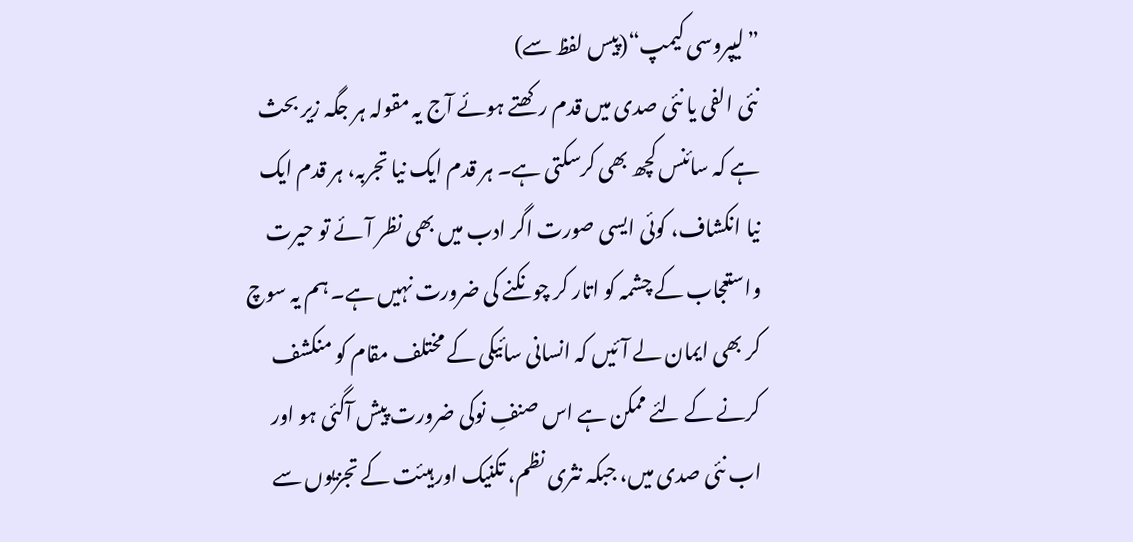”لیپروسی کیمپ“(پیس لفظ سے)
نئی الفی یا نئی صدی میں قدم رکھتے ہوئے آج یہ مقولہ ہر جگہ زیر بحث ہے کہ سائنس کچھ بھی کرسکتی ہے۔ ہر قدم ایک نیا تجربہ، ہر قدم ایک نیا انکشاف، کوئی ایسی صورت اگر ادب میں بھی نظر آئے تو حیرت واستعجاب کے چشمہ کو اتار کر چونکنے کی ضرورت نہیں ہے۔ ہم یہ سوچ کر بھی ایمان لے آئیں کہ انسانی سائیکی کے مختلف مقام کو منکشف کرنے کے لئے ممکن ہے اس صنفِ نوکی ضرورت پیش آگئی ہو اور اب نئی صدی میں، جبکہ نثری نظم، تکنیک اور ہیئت کے تجزیوں سے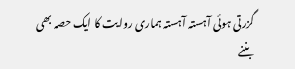گزرتی ہوئی آہستہ آہستہ ہماری روایت کا ایک حصہ بھی بننے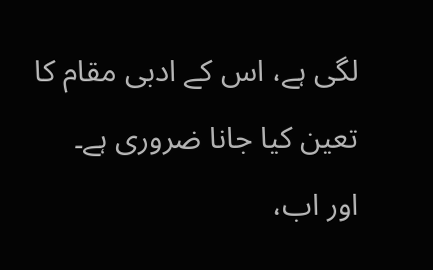لگی ہے، اس کے ادبی مقام کا تعین کیا جانا ضروری ہے۔
اور اب،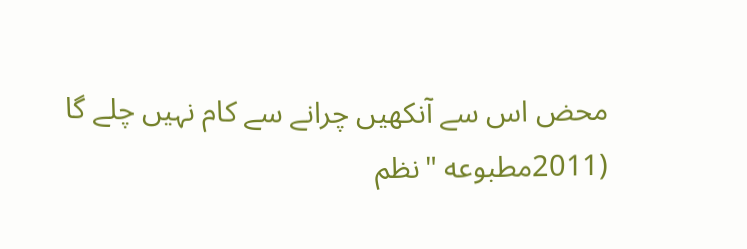محض اس سے آنکھیں چرانے سے کام نہیں چلے گا
(2011مطبوعه "نظم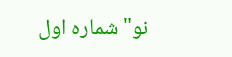نو" شماره اول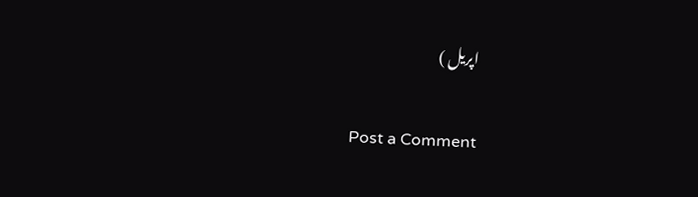اپریل )

Post a Comment